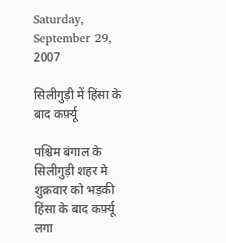Saturday, September 29, 2007

सिलीगुड़ी में हिंसा के बाद कर्फ़्यू

पश्चिम बंगाल के सिलीगुड़ी शहर मे शुक्रवार को भड़की हिंसा के बाद कर्फ़्यू लगा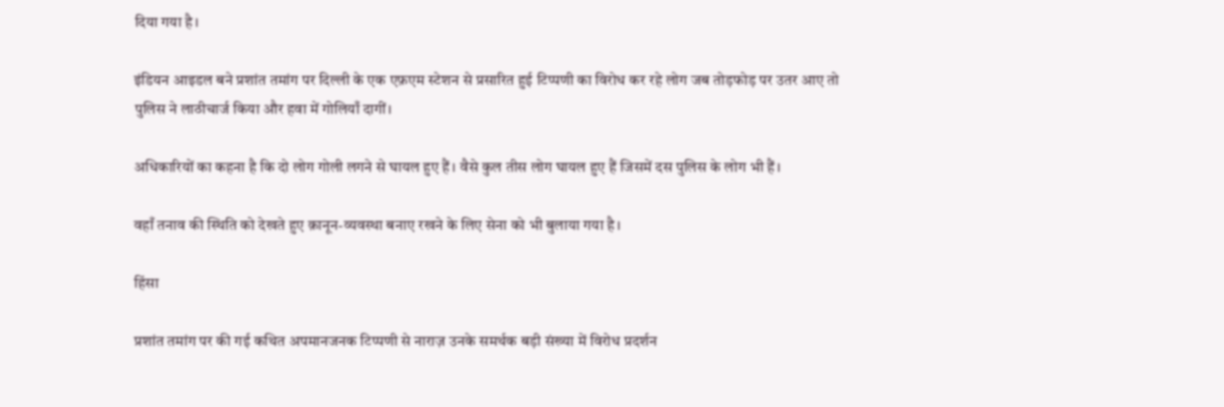दिया गया है।

इंडियन आइडल बने प्रशांत तमांग पर दिल्ली के एक एफ़एम स्टेशन से प्रसारित हुई टिप्पणी का विरोध कर रहे लोग जब तोड़फोड़ पर उतर आए तो पुलिस ने लाठीचार्ज किया और हवा में गोलियाँ दागीं।

अधिकारियों का कहना है कि दो लोग गोली लगने से घायल हुए हैं। वैसे कुल तीस लोग घायल हुए हैं जिसमें दस पुलिस के लोग भी हैं।

वहाँ तनाव की स्थिति को देखते हुए क़ानून-व्यवस्था बनाए रखने के लिए सेना को भी बुलाया गया है।

हिंसा

प्रशांत तमांग पर की गई कथित अपमानजनक टिप्पणी से नाराज़ उनके समर्थक बड़ी संख्या में विरोध प्रदर्शन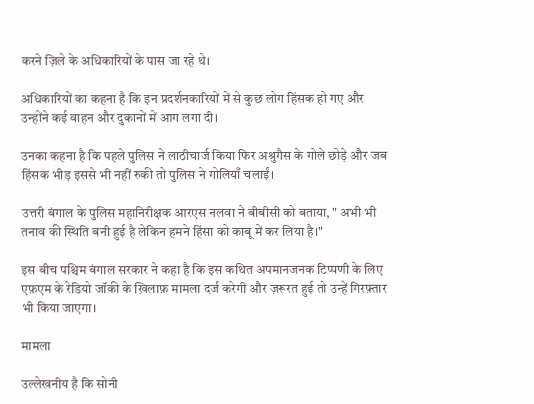करने ज़िले के अधिकारियों के पास जा रहे थे।

अधिकारियों का कहना है कि इन प्रदर्शनकारियों में से कुछ लोग हिंसक हो गए और उन्होंने कई वाहन और दुकानों में आग लगा दी।

उनका कहना है कि पहले पुलिस ने लाठीचार्ज किया फिर अश्रुगैस के गोले छोड़े और जब हिंसक भीड़ इससे भी नहीं रुकी तो पुलिस ने गोलियाँ चलाईं।

उत्तरी बंगाल के पुलिस महानिरीक्षक आरएस नलवा ने बीबीसी को बताया, " अभी भी तनाव की स्थिति बनी हुई है लेकिन हमने हिंसा को काबू में कर लिया है।"

इस बीच पश्चिम बंगाल सरकार ने कहा है कि इस कथित अपमानजनक टिप्पणी के लिए एफ़एम के रेडियो जॉकी के ख़िलाफ़ मामला दर्ज करेगी और ज़रूरत हुई तो उन्हें गिरफ़्तार भी किया जाएगा।

मामला

उल्लेखनीय है कि सोनी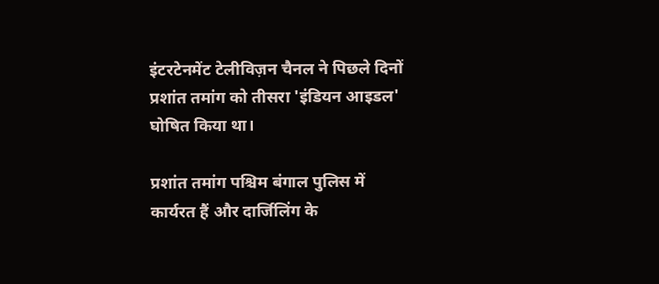इंटरटेनमेंट टेलीविज़न चैनल ने पिछले दिनों प्रशांत तमांग को तीसरा 'इंडियन आइडल' घोषित किया था।

प्रशांत तमांग पश्चिम बंगाल पुलिस में कार्यरत हैं और दार्जिलिंग के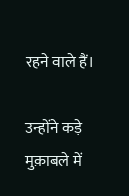रहने वाले हैं।

उन्होंने कड़े मुक़ाबले में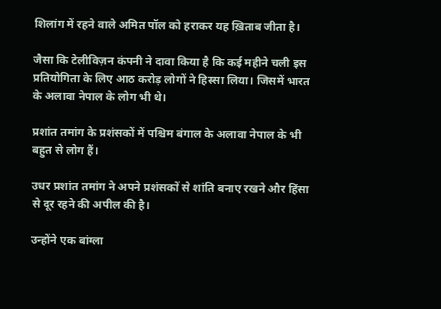शिलांग में रहने वाले अमित पॉल को हराकर यह ख़िताब जीता है।

जैसा कि टेलीविज़न कंपनी ने दावा किया है कि कई महीने चली इस प्रतियोगिता के लिए आठ करोड़ लोगों ने हिस्सा लिया। जिसमें भारत के अलावा नेपाल के लोग भी थे।

प्रशांत तमांग के प्रशंसकों में पश्चिम बंगाल के अलावा नेपाल के भी बहुत से लोग हैं।

उधर प्रशांत तमांग ने अपने प्रशंसकों से शांति बनाए रखने और हिंसा से दूर रहने की अपील की है।

उन्होंने एक बांग्ला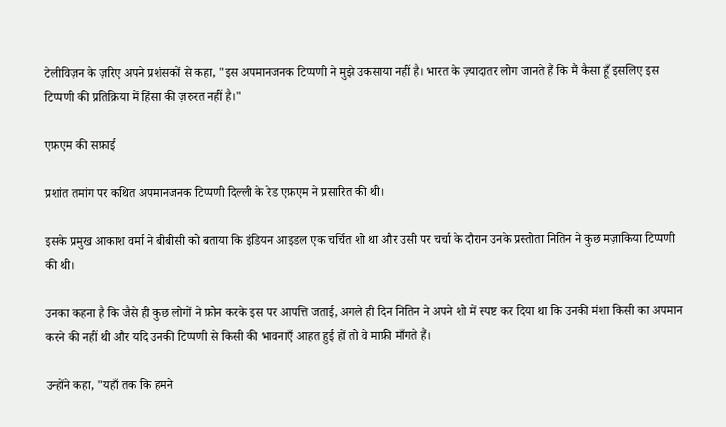टेलीविज़न के ज़रिए अपने प्रशंसकों से कहा, "इस अपमानजनक टिप्पणी ने मुझे उकसाया नहीं है। भारत के ज़्यादातर लोग जानते हैं कि मैं कैसा हूँ इसलिए इस टिप्पणी की प्रतिक्रिया में हिंसा की ज़रुरत नहीं है।"

एफ़एम की सफ़ाई

प्रशांत तमांग पर कथित अपमानजनक टिप्पणी दिल्ली के रेड एफ़एम ने प्रसारित की थी।

इसके प्रमुख आकाश वर्मा ने बीबीसी को बताया कि इंडियन आइडल एक चर्चित शो था और उसी पर चर्चा के दौरान उनके प्रस्तोता नितिन ने कुछ मज़ाकिया टिप्पणी की थी।

उनका कहना है कि जैसे ही कुछ लोगों ने फ़ोन करके इस पर आपत्ति जताई, अगले ही दिन नितिन ने अपने शो में स्पष्ट कर दिया था कि उनकी मंशा किसी का अपमान करने की नहीं थी और यदि उनकी टिप्पणी से किसी की भावनाएँ आहत हुई हों तो वे माफ़ी माँगते हैं।

उन्होंने कहा, "यहाँ तक कि हमने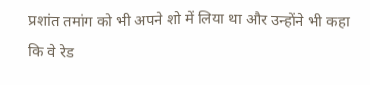प्रशांत तमांग को भी अपने शो में लिया था और उन्होंने भी कहा कि वे रेड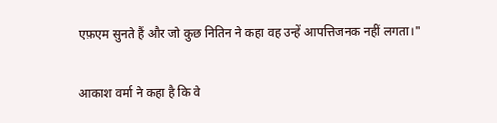एफ़एम सुनते हैं और जो कुछ नितिन ने कहा वह उन्हें आपत्तिजनक नहीं लगता।"

आकाश वर्मा ने कहा है कि वे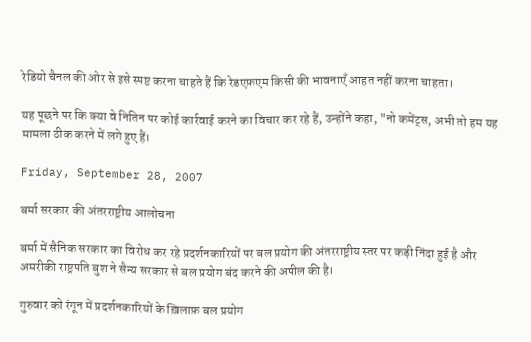रेडियो चैनल की ओर से इसे स्पष्ट करना चाहते हैं कि रेडएफ़एम किसी की भावनाएँ आहत नहीं करना चाहता।

यह पूछने पर कि क्या वे नितिन पर कोई कार्रवाई करने का विचार कर रहे हैं, उन्होंने कहा, "नो कमेंट्स, अभी तो हम यह मामला ठीक करने में लगे हुए हैं।

Friday, September 28, 2007

बर्मा सरकार की अंतरराष्ट्रीय आलोचना

बर्मा में सैनिक सरकार का विरोध कर रहे प्रदर्शनकारियों पर बल प्रयोग की अंतरराष्ट्रीय स्तर पर कड़ी निंदा हुई है और अमरीकी राष्ट्रपति बुश ने सैन्य सरकार से बल प्रयोग बंद करने की अपील की है।

गुरुवार को रंगून में प्रदर्शनकारियों के ख़िलाफ़ बल प्रयोग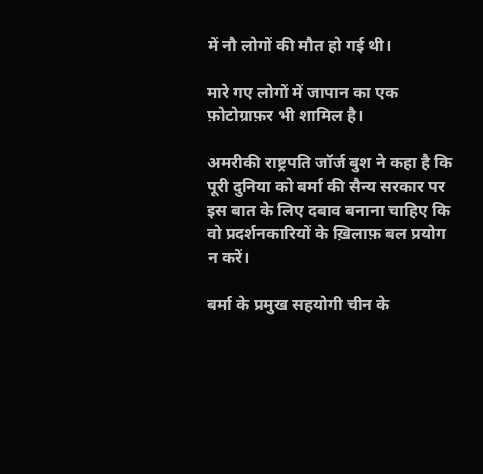में नौ लोगों की मौत हो गई थी।

मारे गए लोगों में जापान का एक फ़ोटोग्राफ़र भी शामिल है।

अमरीकी राष्ट्रपति जॉर्ज बुश ने कहा है कि पूरी दुनिया को बर्मा की सैन्य सरकार पर इस बात के लिए दबाव बनाना चाहिए कि वो प्रदर्शनकारियों के ख़िलाफ़ बल प्रयोग न करें।

बर्मा के प्रमुख सहयोगी चीन के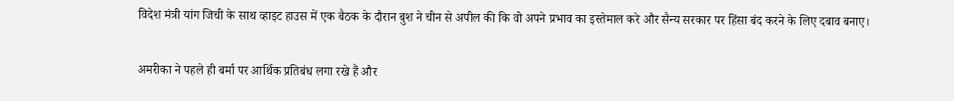विदेश मंत्री यांग जिची के साथ व्हाइट हाउस में एक बैठक के दौरान बुश ने चीन से अपील की कि वो अपने प्रभाव का इस्तेमाल करे और सैन्य सरकार पर हिंसा बंद करने के लिए दबाव बनाए।

अमरीका ने पहले ही बर्मा पर आर्थिक प्रतिबंध लगा रखे हैं और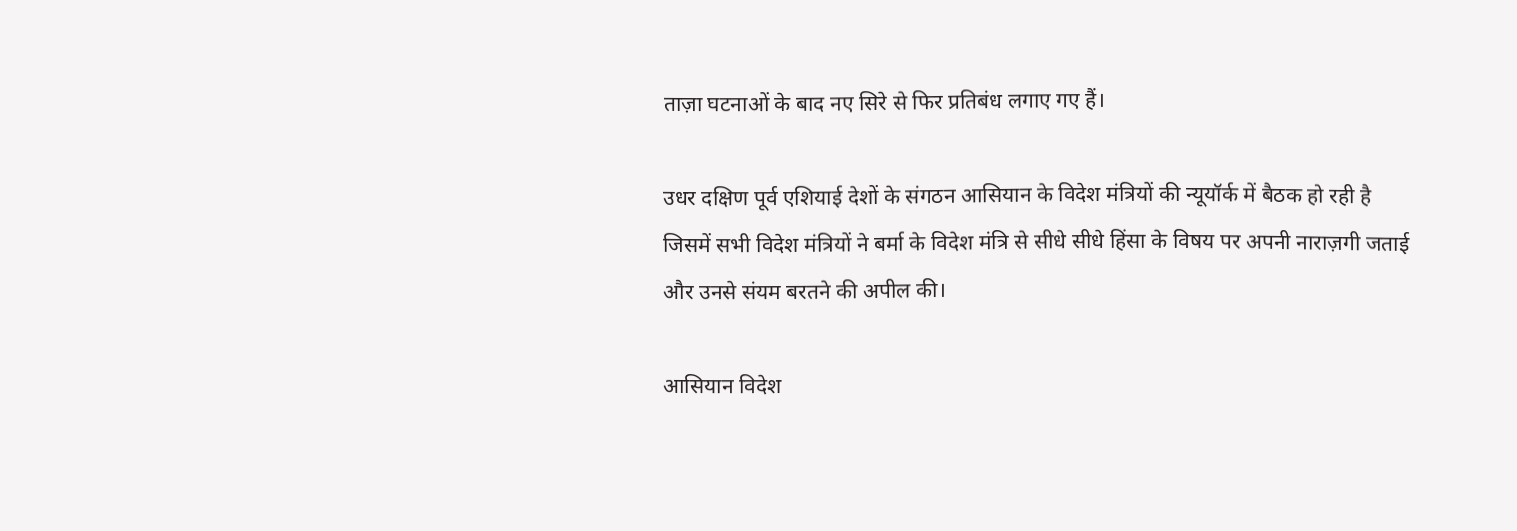ताज़ा घटनाओं के बाद नए सिरे से फिर प्रतिबंध लगाए गए हैं।

उधर दक्षिण पूर्व एशियाई देशों के संगठन आसियान के विदेश मंत्रियों की न्यूयॉर्क में बैठक हो रही है जिसमें सभी विदेश मंत्रियों ने बर्मा के विदेश मंत्रि से सीधे सीधे हिंसा के विषय पर अपनी नाराज़गी जताई और उनसे संयम बरतने की अपील की।

आसियान विदेश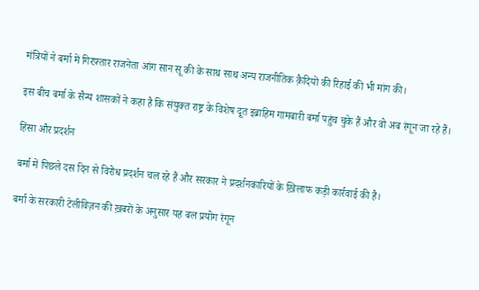मंत्रियों ने बर्मा में गिरफ़्तार राजनेता आंग सान सू की के साथ साथ अन्य राजनीतिक क़ैदियों की रिहाई की भी मांग की।

इस बीच बर्मा के सैन्य शासकों ने कहा है कि संयुक्त राष्ट्र के विशेष दूत इब्राहिम गामबारी बर्मा पहुंच चुके हैं और वो अब रंगून जा रहे हैं।

हिंसा और प्रदर्शन

बर्मा में पिछले दस दिन से विरोध प्रदर्शन चल रहे हैं और सरकार ने प्रदर्शनकारियों के ख़िलाफ कड़ी कार्रवाई की है।

बर्मा के सरकारी टेलीविज़न की ख़बरों के अनुसार यह बल प्रयोग रंगून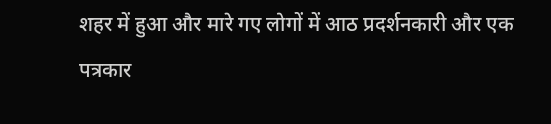शहर में हुआ और मारे गए लोगों में आठ प्रदर्शनकारी और एक पत्रकार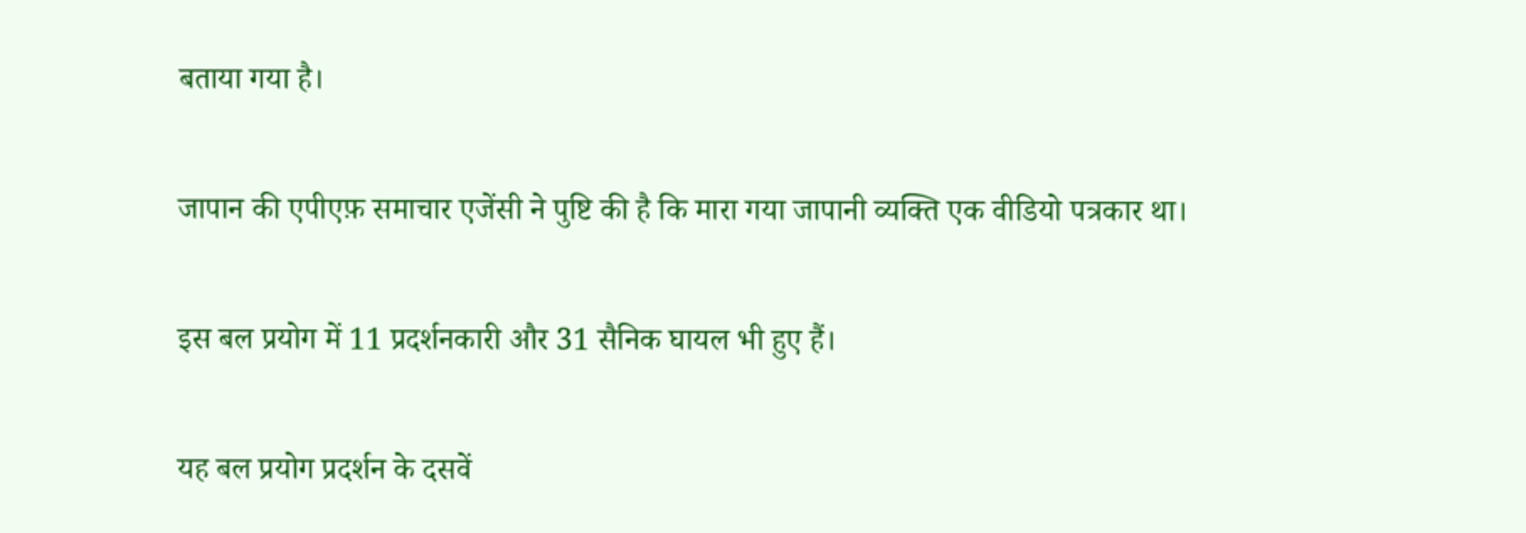बताया गया है।

जापान की एपीएफ़ समाचार एजेंसी ने पुष्टि की है कि मारा गया जापानी व्यक्ति एक वीडियो पत्रकार था।

इस बल प्रयोग में 11 प्रदर्शनकारी और 31 सैनिक घायल भी हुए हैं।

यह बल प्रयोग प्रदर्शन के दसवें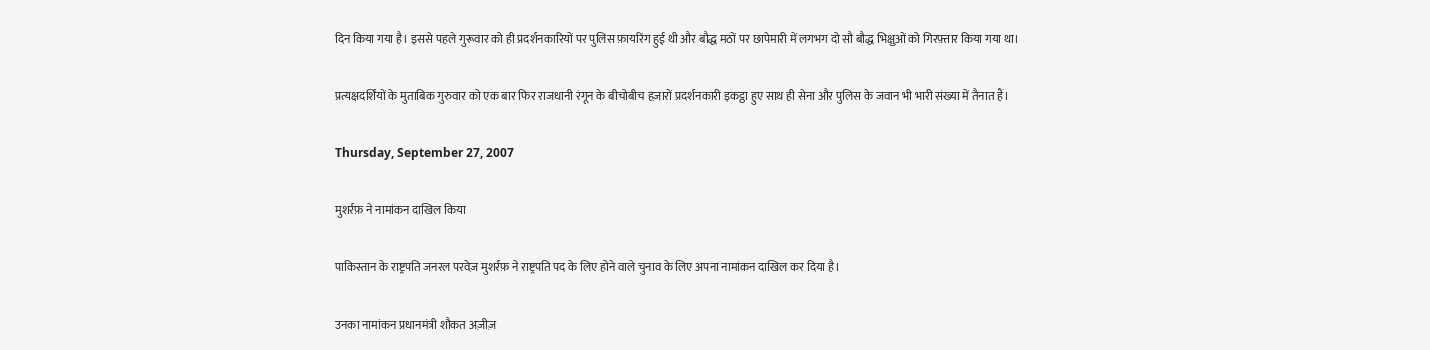दिन किया गया है। इससे पहले गुरूवार को ही प्रदर्शनकारियों पर पुलिस फ़ायरिंग हुई थी और बौद्ध मठों पर छापेमारी में लगभग दो सौ बौद्ध भिक्षुओं को गिरफ़्तार किया गया था।

प्रत्यक्षदर्शियों के मुताबिक गुरुवार को एक बार फिर राजधानी रंगून के बीचोबीच हज़ारों प्रदर्शनकारी इकट्ठा हुए साथ ही सेना और पुलिस के जवान भी भारी संख्या में तैनात हैं।

Thursday, September 27, 2007

मुशर्रफ़ ने नामांकन दाखिल किया

पाकिस्तान के राष्ट्रपति जनरल परवेज़ मुशर्रफ़ ने राष्ट्रपति पद के लिए होने वाले चुनाव के लिए अपना नामांकन दाखिल कर दिया है।

उनका नामांकन प्रधानमंत्री शौकत अज़ीज़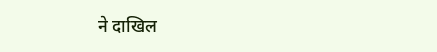ने दाखिल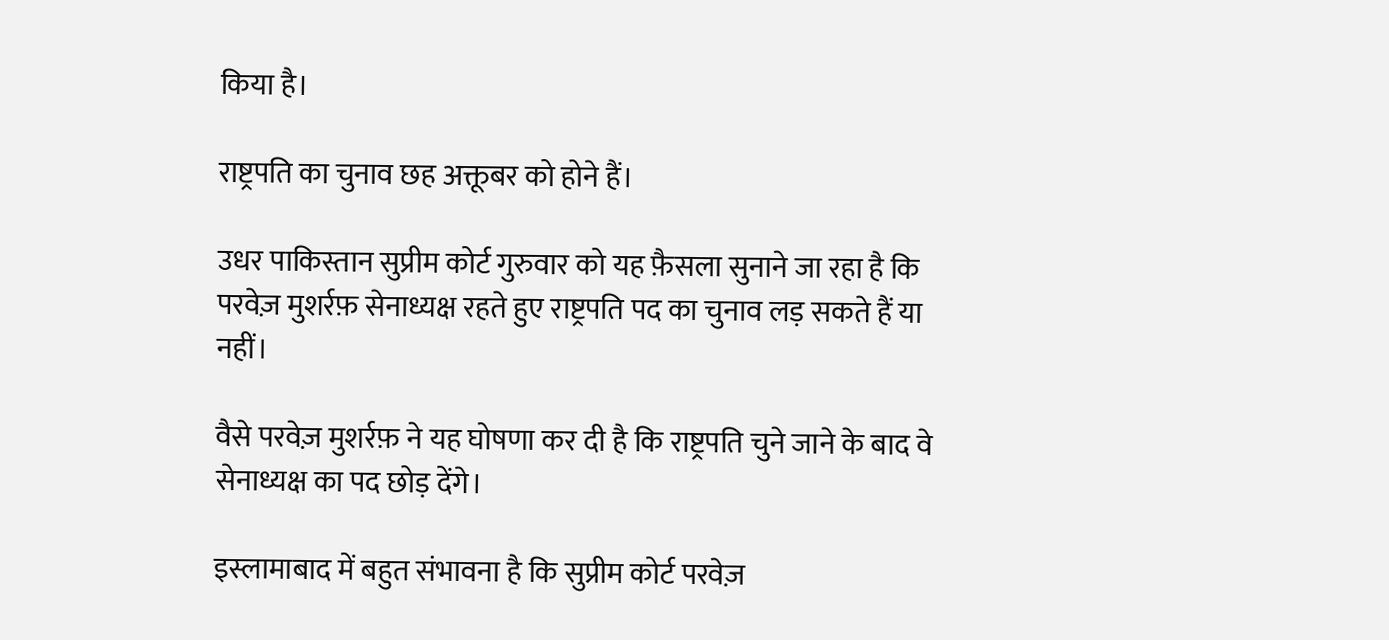किया है।

राष्ट्रपति का चुनाव छह अक्तूबर को होने हैं।

उधर पाकिस्तान सुप्रीम कोर्ट गुरुवार को यह फ़ैसला सुनाने जा रहा है कि परवेज़ मुशर्रफ़ सेनाध्यक्ष रहते हुए राष्ट्रपति पद का चुनाव लड़ सकते हैं या नहीं।

वैसे परवेज़ मुशर्रफ़ ने यह घोषणा कर दी है कि राष्ट्रपति चुने जाने के बाद वे सेनाध्यक्ष का पद छोड़ देंगे।

इस्लामाबाद में बहुत संभावना है कि सुप्रीम कोर्ट परवेज़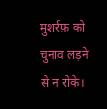मुशर्रफ़ को चुनाव लड़ने से न रोके।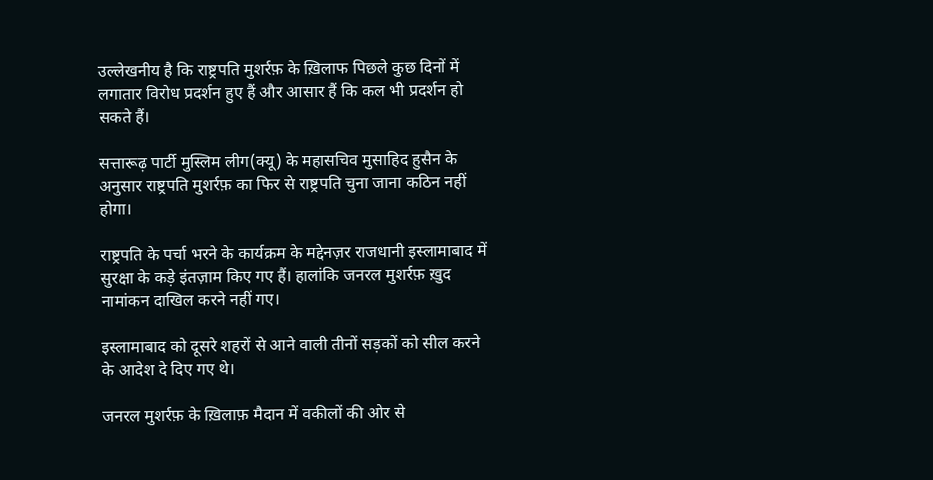उल्लेखनीय है कि राष्ट्रपति मुशर्रफ़ के ख़िलाफ पिछले कुछ दिनों में लगातार विरोध प्रदर्शन हुए हैं और आसार हैं कि कल भी प्रदर्शन हो सकते हैं।

सत्तारूढ़ पार्टी मुस्लिम लीग(क्यू) के महासचिव मुसाहिद हुसैन के अनुसार राष्ट्रपति मुशर्रफ़ का फिर से राष्ट्रपति चुना जाना कठिन नहीं होगा।

राष्ट्रपति के पर्चा भरने के कार्यक्रम के मद्देनज़र राजधानी इस्लामाबाद में सुरक्षा के कड़े इंतज़ाम किए गए हैं। हालांकि जनरल मुशर्रफ़ ख़ुद नामांकन दाखिल करने नहीं गए।

इस्लामाबाद को दूसरे शहरों से आने वाली तीनों सड़कों को सील करने के आदेश दे दिए गए थे।

जनरल मुशर्रफ़ के ख़िलाफ़ मैदान में वकीलों की ओर से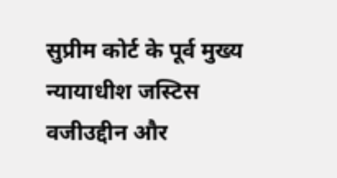सुप्रीम कोर्ट के पूर्व मुख्य न्यायाधीश जस्टिस वजीउद्दीन और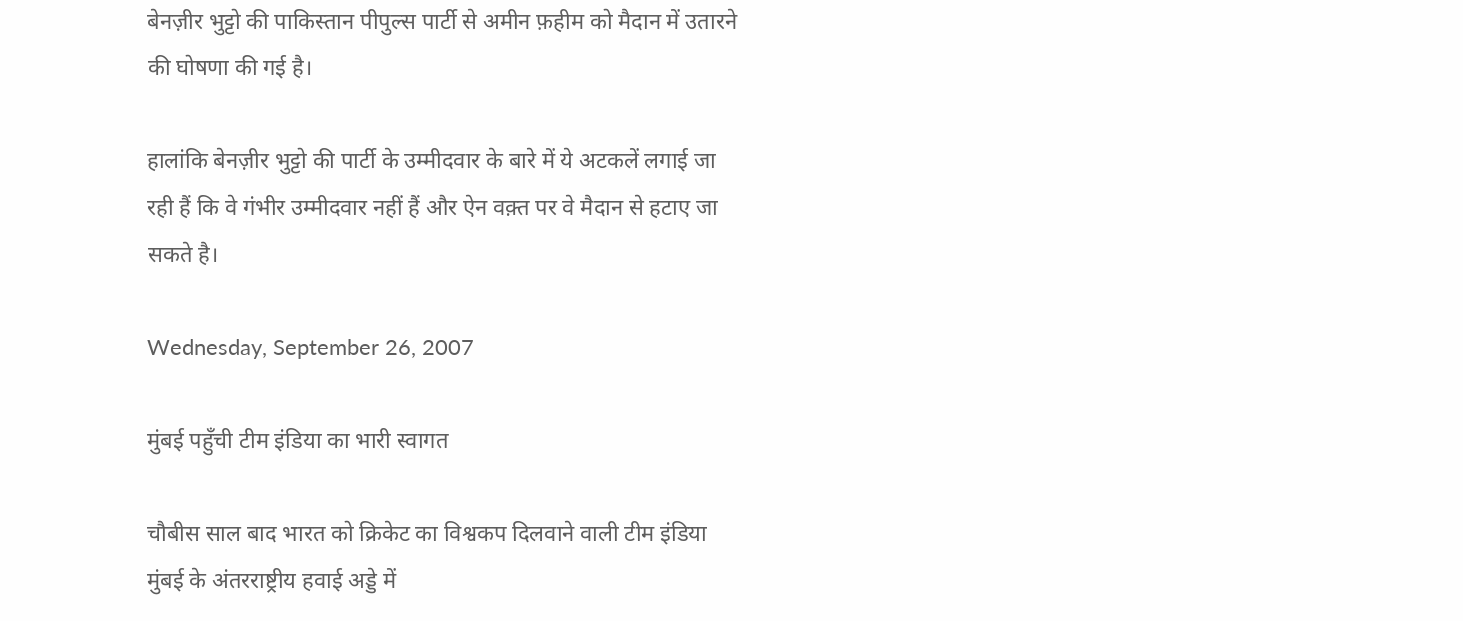बेनज़ीर भुट्टो की पाकिस्तान पीपुल्स पार्टी से अमीन फ़हीम को मैदान में उतारने की घोषणा की गई है।

हालांकि बेनज़ीर भुट्टो की पार्टी के उम्मीदवार के बारे में ये अटकलें लगाई जा रही हैं कि वे गंभीर उम्मीदवार नहीं हैं और ऐन वक़्त पर वे मैदान से हटाए जा सकते है।

Wednesday, September 26, 2007

मुंबई पहुँची टीम इंडिया का भारी स्वागत

चौबीस साल बाद भारत को क्रिकेट का विश्वकप दिलवाने वाली टीम इंडिया मुंबई के अंतरराष्ट्रीय हवाई अड्डे में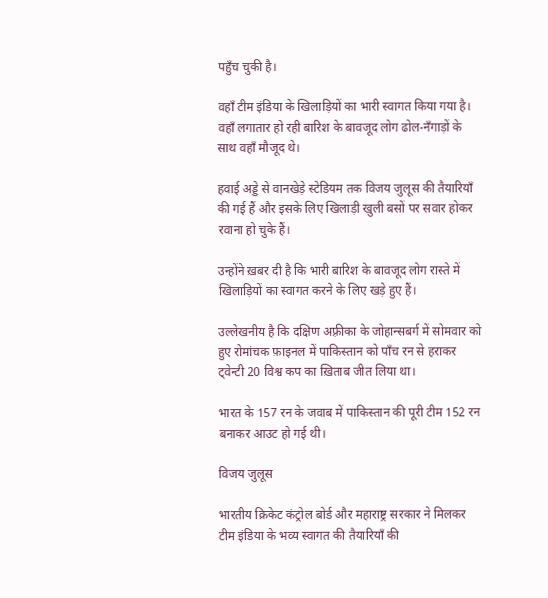पहुँच चुकी है।

वहाँ टीम इंडिया के खिलाड़ियों का भारी स्वागत किया गया है। वहाँ लगातार हो रही बारिश के बावजूद लोग ढोल-नँगाड़ों के साथ वहाँ मौजूद थे।

हवाई अड्डे से वानखेड़े स्टेडियम तक विजय जुलूस की तैयारियाँ की गई हैं और इसके लिए खिलाड़ी खुली बसों पर सवार होकर रवाना हो चुके हैं।

उन्होंने ख़बर दी है कि भारी बारिश के बावजूद लोग रास्ते में खिलाड़ियों का स्वागत करने के लिए खड़े हुए हैं।

उल्लेखनीय है कि दक्षिण अफ़्रीका के जोहान्सबर्ग में सोमवार को हुए रोमांचक फ़ाइनल में पाकिस्तान को पाँच रन से हराकर ट्वेन्टी 20 विश्व कप का ख़िताब जीत लिया था।

भारत के 157 रन के जवाब में पाकिस्तान की पूरी टीम 152 रन बनाकर आउट हो गई थी।

विजय जुलूस

भारतीय क्रिकेट कंट्रोल बोर्ड और महाराष्ट्र सरकार ने मिलकर टीम इंडिया के भव्य स्वागत की तैयारियाँ की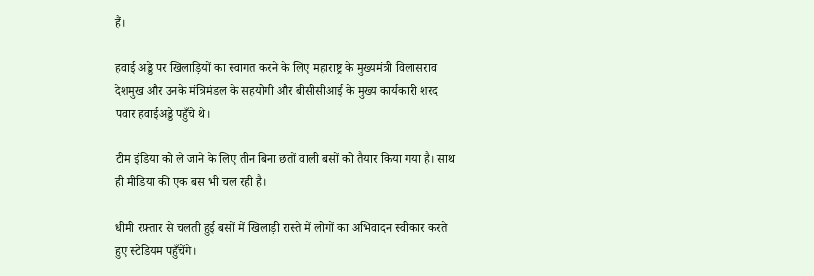हैं।

हवाई अड्डे पर खिलाड़ियों का स्वागत करने के लिए महाराष्ट्र के मुख्यमंत्री विलासराव देशमुख और उनके मंत्रिमंडल के सहयोगी और बीसीसीआई के मुख्य कार्यकारी शरद पवार हवाईअड्डे पहुँचे थे।

टीम इंडिया को ले जाने के लिए तीन बिना छतों वाली बसों को तैयार किया गया है। साथ ही मीडिया की एक बस भी चल रही है।

धीमी रफ़्तार से चलती हुई बसों में खिलाड़ी रास्ते में लोगों का अभिवादन स्वीकार करते हुए स्टेडियम पहुँचेंगे।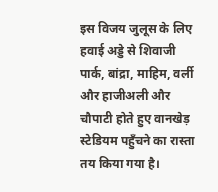इस विजय जुलूस के लिए हवाई अड्डे से शिवाजी पार्क, बांद्रा, माहिम, वर्ली और हाजीअली और चौपाटी होते हुए वानखेड़ स्टेडियम पहुँचने का रास्ता तय किया गया है।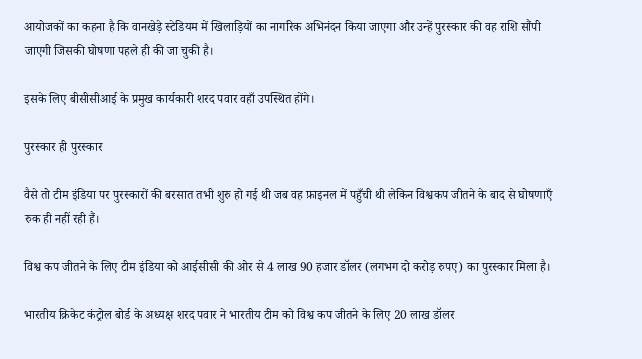आयोजकों का कहना है कि वानखेड़े स्टेडियम में खिलाड़ियों का नागरिक अभिनंदन किया जाएगा और उन्हें पुरस्कार की वह राशि सौंपी जाएगी जिसकी घोषणा पहले ही की जा चुकी है।

इसके लिए बीसीसीआई के प्रमुख कार्यकारी शरद पवार वहाँ उपस्थित होंगे।

पुरस्कार ही पुरस्कार

वैसे तो टीम इंडिया पर पुरस्कारों की बरसात तभी शुरु हो गई थी जब वह फ़ाइनल में पहुँची थी लेकिन विश्वकप जीतने के बाद से घोषणाएँ रुक ही नहीं रही हैं।

विश्व कप जीतने के लिए टीम इंडिया को आईसीसी की ओर से 4 लाख 90 हजार डॉलर (लगभग दो करोड़ रुपए) का पुरस्कार मिला है।

भारतीय क्रिकेट कंट्रोल बोर्ड के अध्यक्ष शरद पवार ने भारतीय टीम को विश्व कप जीतने के लिए 20 लाख डॉलर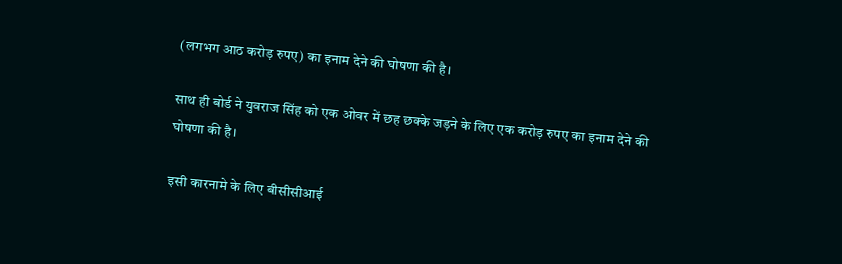(लगभग आठ करोड़ रुपए) का इनाम देने की घोषणा की है।

साथ ही बोर्ड ने युवराज सिंह को एक ओवर में छह छक्के जड़ने के लिए एक करोड़ रुपए का इनाम देने की घोषणा की है।

इसी कारनामे के लिए बीसीसीआई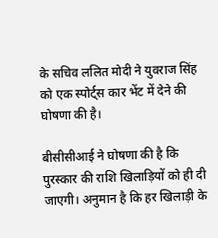के सचिव ललित मोदी ने युवराज सिंह को एक स्पोर्ट्स कार भेंट में देने की घोषणा की है।

बीसीसीआई ने घोषणा की है कि पुरस्कार की राशि खिलाड़ियों को ही दी जाएगी। अनुमान है कि हर खिलाड़ी के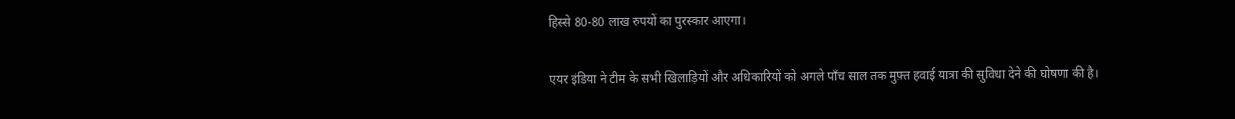हिस्से 80-80 लाख रुपयों का पुरस्कार आएगा।

एयर इंडिया ने टीम के सभी खिलाड़ियों और अधिकारियों को अगले पाँच साल तक मुफ़्त हवाई यात्रा की सुविधा देने की घोषणा की है।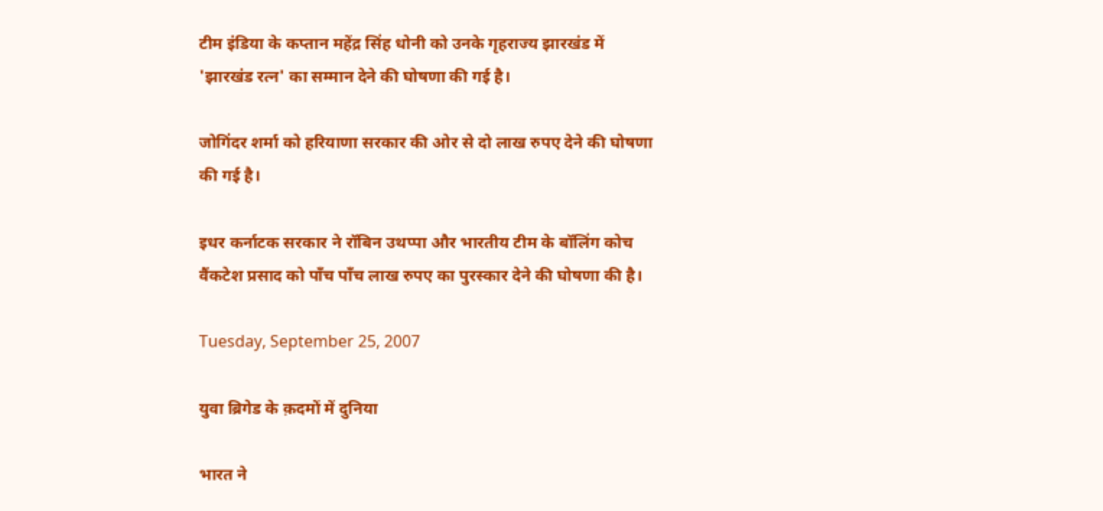टीम इंडिया के कप्तान महेंद्र सिंह धोनी को उनके गृहराज्य झारखंड में 'झारखंड रत्न' का सम्मान देने की घोषणा की गई है।

जोगिंदर शर्मा को हरियाणा सरकार की ओर से दो लाख रुपए देने की घोषणा की गई है।

इधर कर्नाटक सरकार ने रॉबिन उथप्पा और भारतीय टीम के बॉलिंग कोच वैंकटेश प्रसाद को पाँच पाँच लाख रुपए का पुरस्कार देने की घोषणा की है।

Tuesday, September 25, 2007

युवा ब्रिगेड के क़दमों में दुनिया

भारत ने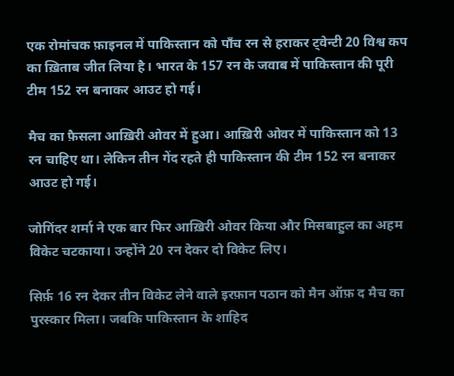एक रोमांचक फ़ाइनल में पाकिस्तान को पाँच रन से हराकर ट्वेन्टी 20 विश्व कप का ख़िताब जीत लिया है। भारत के 157 रन के जवाब में पाकिस्तान की पूरी टीम 152 रन बनाकर आउट हो गई।

मैच का फ़ैसला आख़िरी ओवर में हुआ। आख़िरी ओवर में पाकिस्तान को 13 रन चाहिए था। लेकिन तीन गेंद रहते ही पाकिस्तान की टीम 152 रन बनाकर आउट हो गई।

जोगिंदर शर्मा ने एक बार फिर आख़िरी ओवर किया और मिसबाहुल का अहम विकेट चटकाया। उन्होंने 20 रन देकर दो विकेट लिए।

सिर्फ़ 16 रन देकर तीन विकेट लेने वाले इरफ़ान पठान को मैन ऑफ़ द मैच का पुरस्कार मिला। जबकि पाकिस्तान के शाहिद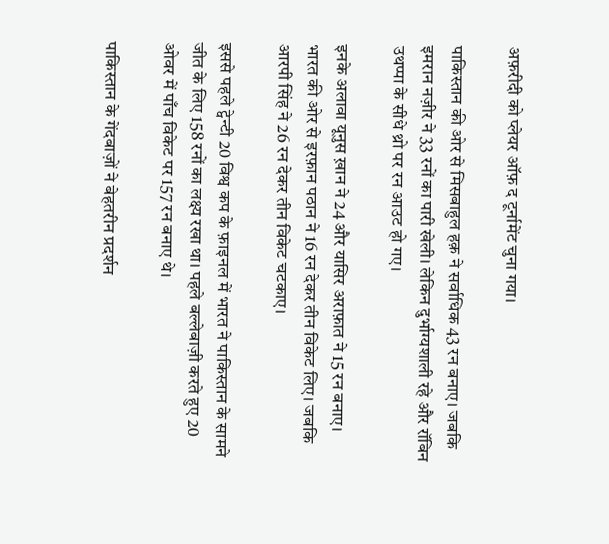अफ़रीदी को प्लेयर ऑफ़ द टूर्नामेंट चुना गया।

पाकिस्तान की ओर से मिसबाहुल हक़ ने सर्वाधिक 43 रन बनाए। जबकि इमरान नज़ीर ने 33 रनों का पारी खेली। लेकिन दुर्भाग्यशाली रहे और रॉबिन उथप्पा के सीधे थ्रो पर रन आउट हो गए।

इनके अलावा यूनुस ख़ान ने 24 और यासिर अराफ़ात ने 15 रन बनाए। भारत की ओर से इरफ़ान पठान ने 16 रन देकर तीन विकेट लिए। जबकि आरपी सिंह ने 26 रन देकर तीन विकेट चटकाए।

इससे पहले ट्वेन्टी 20 विश्व कप के फ़ाइनल में भारत ने पाकिस्तान के सामने जीत के लिए 158 रनों का लक्ष्य रखा था। पहले बल्लेबाज़ी करते हुए 20 ओवर में पाँच विकेट पर 157 रन बनाए थे।

पाकिस्तान के गेंदबाज़ों ने बेहतरीन प्रदर्शन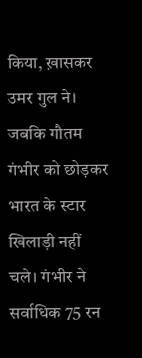किया, ख़ासकर उमर गुल ने। जबकि गौतम गंभीर को छोड़कर भारत के स्टार खिलाड़ी नहीं चले। गंभीर ने सर्वाधिक 75 रन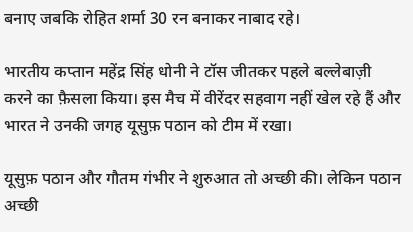बनाए जबकि रोहित शर्मा 30 रन बनाकर नाबाद रहे।

भारतीय कप्तान महेंद्र सिंह धोनी ने टॉस जीतकर पहले बल्लेबाज़ी करने का फ़ैसला किया। इस मैच में वीरेंदर सहवाग नहीं खेल रहे हैं और भारत ने उनकी जगह यूसुफ़ पठान को टीम में रखा।

यूसुफ़ पठान और गौतम गंभीर ने शुरुआत तो अच्छी की। लेकिन पठान अच्छी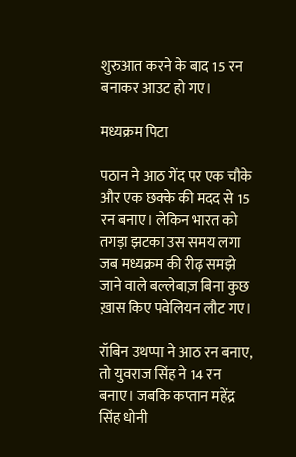शुरुआत करने के बाद 15 रन बनाकर आउट हो गए।

मध्यक्रम पिटा

पठान ने आठ गेंद पर एक चौके और एक छक्के की मदद से 15 रन बनाए। लेकिन भारत को तगड़ा झटका उस समय लगा जब मध्यक्रम की रीढ़ समझे जाने वाले बल्लेबाज़ बिना कुछ ख़ास किए पवेलियन लौट गए।

रॉबिन उथप्पा ने आठ रन बनाए, तो युवराज सिंह ने 14 रन बनाए। जबकि कप्तान महेंद्र सिंह धोनी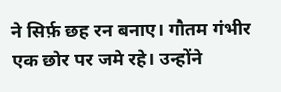ने सिर्फ़ छह रन बनाए। गौतम गंभीर एक छोर पर जमे रहे। उन्होंने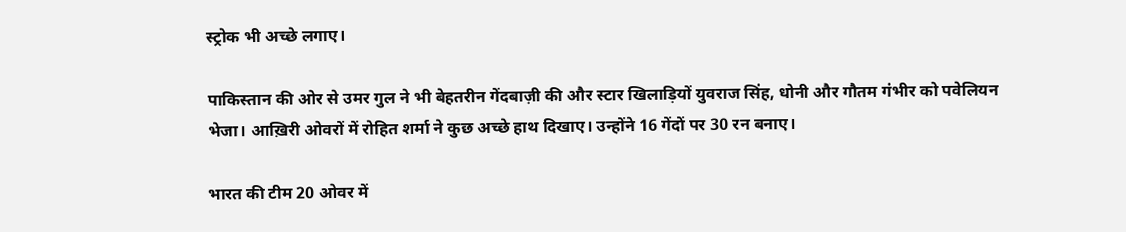स्ट्रोक भी अच्छे लगाए।

पाकिस्तान की ओर से उमर गुल ने भी बेहतरीन गेंदबाज़ी की और स्टार खिलाड़ियों युवराज सिंह, धोनी और गौतम गंभीर को पवेलियन भेजा। आख़िरी ओवरों में रोहित शर्मा ने कुछ अच्छे हाथ दिखाए। उन्होंने 16 गेंदों पर 30 रन बनाए।

भारत की टीम 20 ओवर में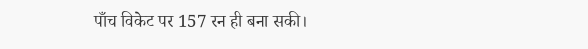पाँच विकेट पर 157 रन ही बना सकी।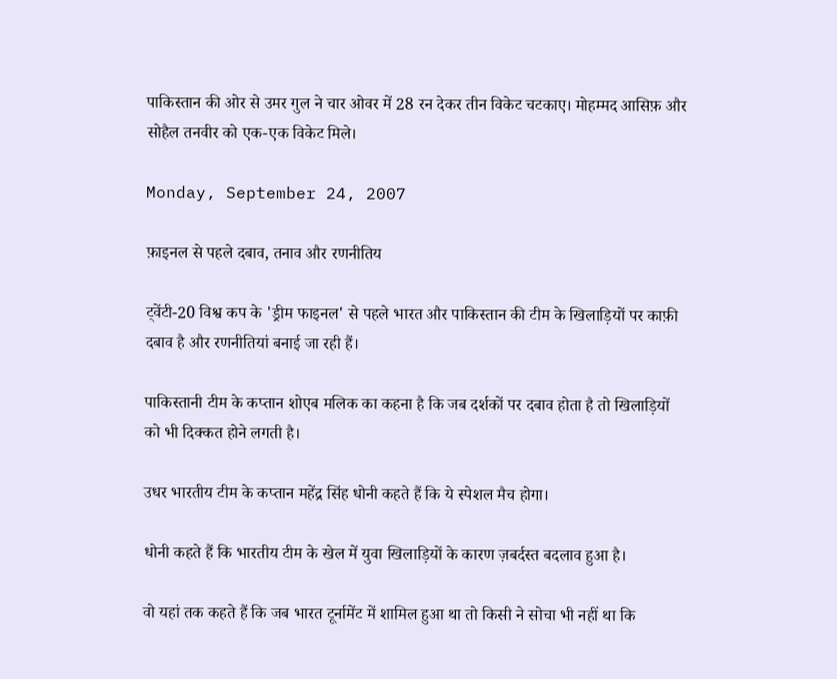पाकिस्तान की ओर से उमर गुल ने चार ओवर में 28 रन देकर तीन विकेट चटकाए। मोहम्मद आसिफ़ और सोहैल तनवीर को एक-एक विकेट मिले।

Monday, September 24, 2007

फ़ाइनल से पहले दबाव, तनाव और रणनीतिय

ट्वेंटी-20 विश्व कप के 'ड्रीम फाइनल' से पहले भारत और पाकिस्तान की टीम के खिलाड़ियों पर काफ़ी दबाव है और रणनीतियां बनाई जा रही हैं।

पाकिस्तानी टीम के कप्तान शोएब मलिक का कहना है कि जब दर्शकों पर दबाव होता है तो खिलाड़ियों को भी दिक्कत होने लगती है।

उधर भारतीय टीम के कप्तान महेंद्र सिंह धोनी कहते हैं कि ये स्पेशल मैच होगा।

धोनी कहते हैं कि भारतीय टीम के खेल में युवा खिलाड़ियों के कारण ज़बर्दस्त बदलाव हुआ है।

वो यहां तक कहते हैं कि जब भारत टूर्नामेंट में शामिल हुआ था तो किसी ने सोचा भी नहीं था कि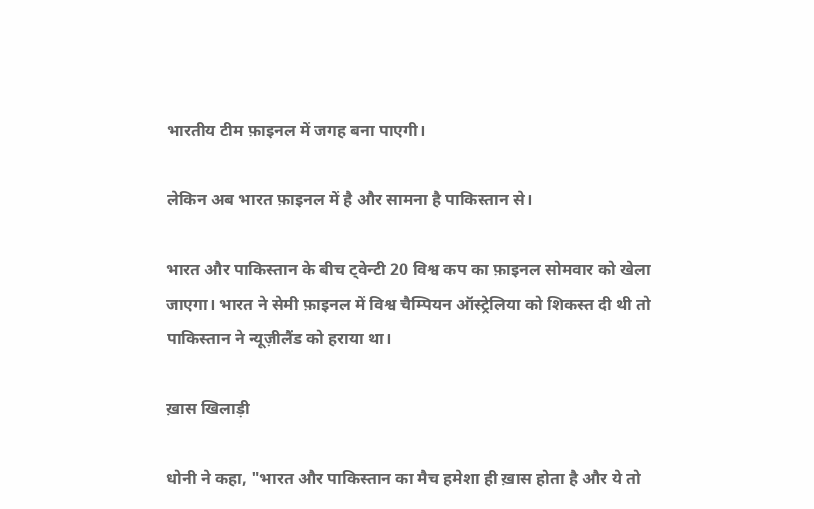भारतीय टीम फ़ाइनल में जगह बना पाएगी।

लेकिन अब भारत फ़ाइनल में है और सामना है पाकिस्तान से।

भारत और पाकिस्तान के बीच ट्वेन्टी 20 विश्व कप का फ़ाइनल सोमवार को खेला जाएगा। भारत ने सेमी फ़ाइनल में विश्व चैम्पियन ऑस्ट्रेलिया को शिकस्त दी थी तो पाकिस्तान ने न्यूज़ीलैंड को हराया था।

ख़ास खिलाड़ी

धोनी ने कहा, "भारत और पाकिस्तान का मैच हमेशा ही ख़ास होता है और ये तो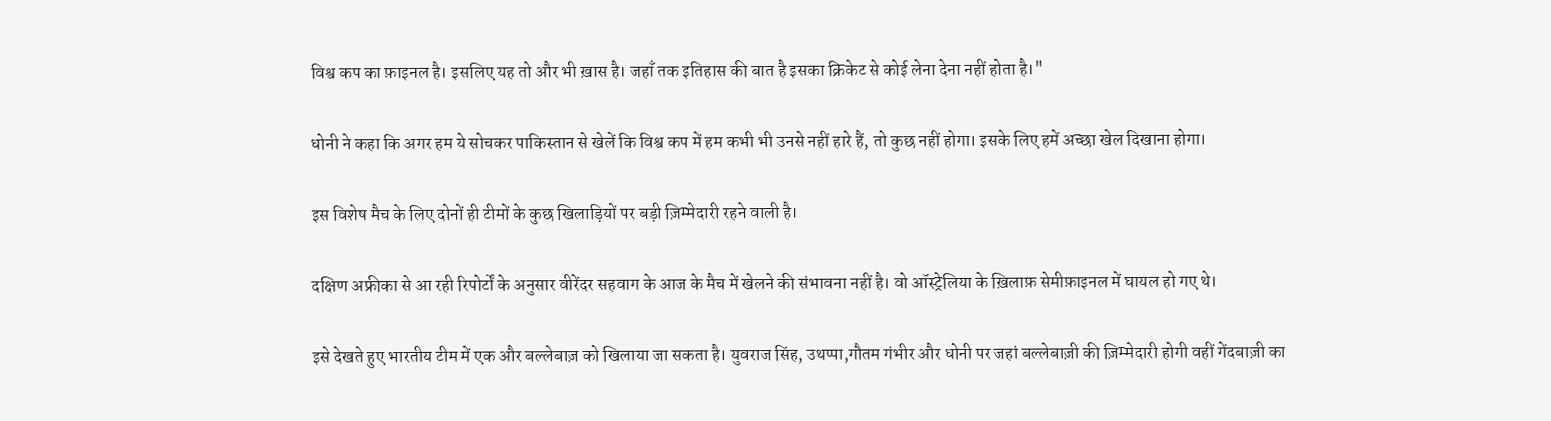विश्व कप का फ़ाइनल है। इसलिए यह तो और भी ख़ास है। जहाँ तक इतिहास की बात है इसका क्रिकेट से कोई लेना देना नहीं होता है।"

धोनी ने कहा कि अगर हम ये सोचकर पाकिस्तान से खेलें कि विश्व कप में हम कभी भी उनसे नहीं हारे हैं, तो कुछ नहीं होगा। इसके लिए हमें अच्छा खेल दिखाना होगा।

इस विशेष मैच के लिए दोनों ही टीमों के कुछ खिलाड़ियों पर बड़ी ज़िम्मेदारी रहने वाली है।

दक्षिण अफ्रीका से आ रही रिपोर्टों के अनुसार वीरेंदर सहवाग के आज के मैच में खेलने की संभावना नहीं है। वो ऑस्ट्रेलिया के ख़िलाफ़ सेमीफ़ाइनल में घायल हो गए थे।

इसे देखते हुए भारतीय टीम में एक और बल्लेबाज़ को खिलाया जा सकता है। युवराज सिंह, उथप्पा,गौतम गंभीर और धोनी पर जहां बल्लेबाज़ी की ज़िम्मेदारी होगी वहीं गेंदबाज़ी का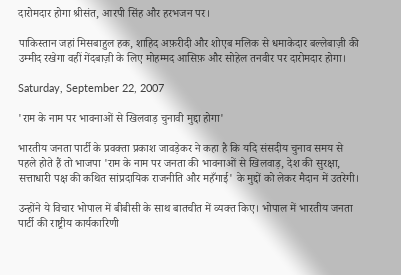दारोमदार होगा श्रीसंत, आरपी सिंह और हरभजन पर।

पाकिस्तान जहां मिसबाहुल हक, शाहिद अफ़रीदी और शोएब मलिक से धमाकेदार बल्लेबाज़ी की उम्मीद रखेगा वहीं गेंदबाज़ी के लिए मोहम्मद आसिफ़ और सोहेल तनवीर पर दारोमदार होगा।

Saturday, September 22, 2007

'राम के नाम पर भावनाओं से खिलवाड़ चुनावी मुद्दा होगा'

भारतीय जनता पार्टी के प्रवक्ता प्रकाश जावड़ेकर ने कहा है कि यदि संसदीय चुनाव समय से पहले होते हैं तो भाजपा 'राम के नाम पर जनता की भावनाओं से खिलवाड़, देश की सुरक्षा, सत्ताधारी पक्ष की कथित सांप्रदायिक राजनीति और महँगाई' के मुद्दों को लेकर मैदान में उतरेगी।

उन्होंने ये विचार भोपाल में बीबीसी के साथ बातचीत में व्यक्त किए। भोपाल में भारतीय जनता पार्टी की राष्ट्रीय कार्यकारिणी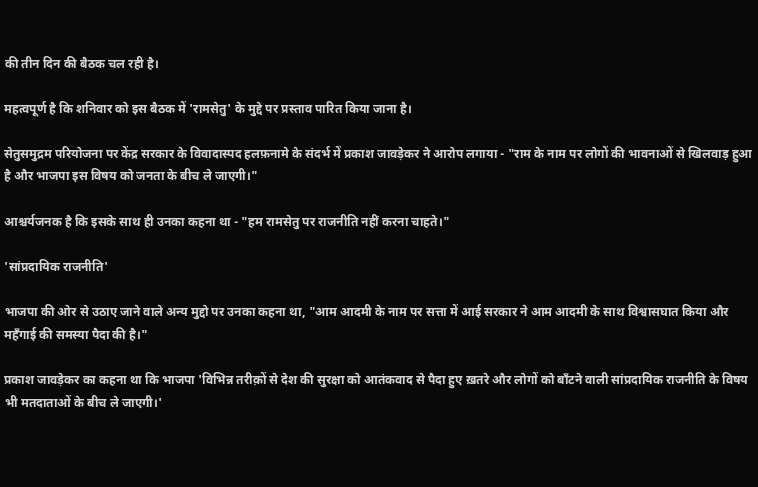की तीन दिन की बैठक चल रही है।

महत्वपूर्ण है कि शनिवार को इस बैठक में 'रामसेतु' के मुद्दे पर प्रस्ताव पारित किया जाना है।

सेतुसमुद्रम परियोजना पर केंद्र सरकार के विवादास्पद हलफ़नामे के संदर्भ में प्रकाश जावड़ेकर ने आरोप लगाया - "राम के नाम पर लोगों की भावनाओं से खिलवाड़ हुआ है और भाजपा इस विषय को जनता के बीच ले जाएगी।"

आश्चर्यजनक है कि इसके साथ ही उनका कहना था - "हम रामसेतु पर राजनीति नहीं करना चाहते।"

'सांप्रदायिक राजनीति'

भाजपा की ओर से उठाए जाने वाले अन्य मुद्दो पर उनका कहना था, "आम आदमी के नाम पर सत्ता में आई सरकार ने आम आदमी के साथ विश्वासघात किया और महँगाई की समस्या पैदा की है।"

प्रकाश जावड़ेकर का कहना था कि भाजपा 'विभिन्न तरीक़ों से देश की सुरक्षा को आतंकवाद से पैदा हुए ख़तरे और लोगों को बाँटने वाली सांप्रदायिक राजनीति के विषय भी मतदाताओं के बीच ले जाएगी।'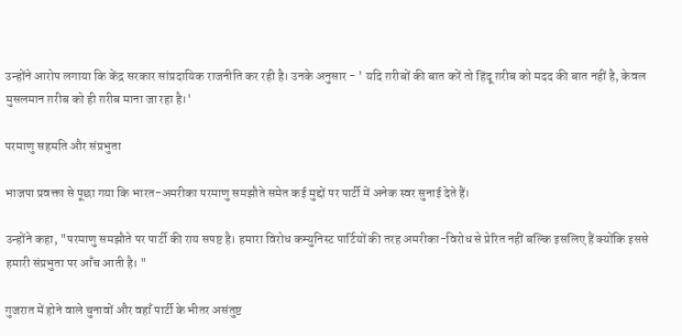उन्होंने आरोप लगाया कि केंद्र सरकार सांप्रदायिक राजनीति कर रही है। उनके अनुसार - ' यदि ग़रीबों की बात करें तो हिंदू ग़रीब को मदद की बात नहीं है, केवल मुसलमान ग़रीब को ही ग़रीब माना जा रहा है।'

परमाणु सहमति और संप्रभुता

भाजपा प्रवक्ता से पूछा गया कि भारत-अमरीका परमाणु समझौते समेत कई मुद्दों पर पार्टी में अनेक स्वर सुनाई देते हैं।

उन्होंने कहा, "परमाणु समझौते पर पार्टी की राय सपष्ट है। हमारा विरोध कम्युनिस्ट पार्टियों की तरह अमरीका-विरोध से प्रेरित नहीं बल्कि इसलिए हैं क्योंकि इससे हमारी संप्रभुता पर आँच आती है। "

गुजरात में होने वाले चुनावों और वहाँ पार्टी के भीतर असंतुष्ट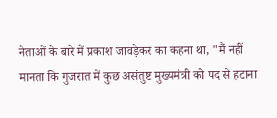नेताओं के बारे में प्रकाश जावड़ेकर का कहना था, "मैं नहीं मानता कि गुजरात में कुछ असंतुष्ट मुख्यमंत्री को पद से हटाना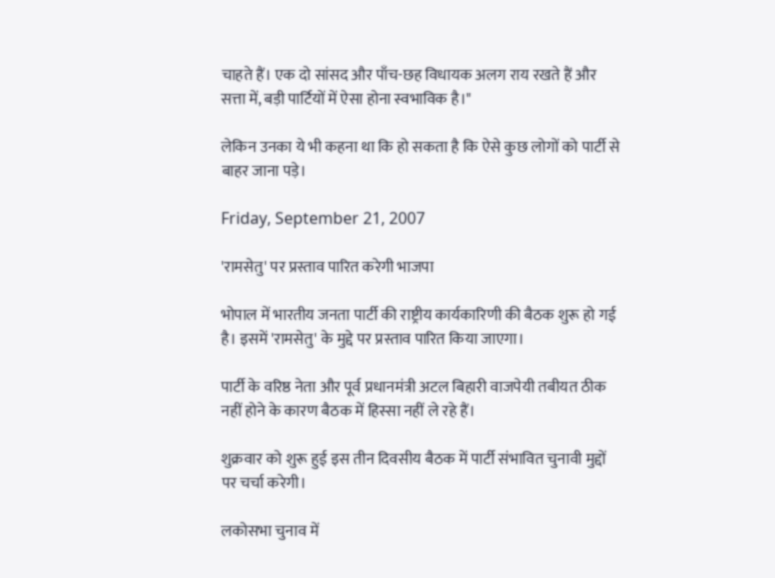चाहते हैं। एक दो सांसद और पाँच-छह विधायक अलग राय रखते हैं और सत्ता में, बड़ी पार्टियों में ऐसा होना स्वभाविक है।"

लेकिन उनका ये भी कहना था कि हो सकता है कि ऐसे कुछ लोगों को पार्टी से बाहर जाना पड़े।

Friday, September 21, 2007

'रामसेतु' पर प्रस्ताव पारित करेगी भाजपा

भोपाल में भारतीय जनता पार्टी की राष्ट्रीय कार्यकारिणी की बैठक शुरू हो गई है। इसमें 'रामसेतु' के मुद्दे पर प्रस्ताव पारित किया जाएगा।

पार्टी के वरिष्ठ नेता और पूर्व प्रधानमंत्री अटल बिहारी वाजपेयी तबीयत ठीक नहीं होने के कारण बैठक में हिस्सा नहीं ले रहे हैं।

शुक्रवार को शुरू हुई इस तीन दिवसीय बैठक में पार्टी संभावित चुनावी मुद्दों पर चर्चा करेगी।

लकोसभा चुनाव में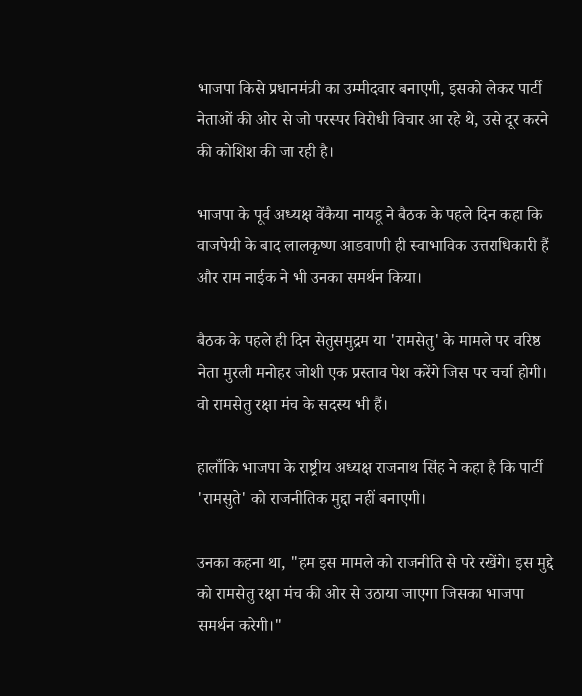भाजपा किसे प्रधानमंत्री का उम्मीदवार बनाएगी, इसको लेकर पार्टी नेताओं की ओर से जो परस्पर विरोधी विचार आ रहे थे, उसे दूर करने की कोशिश की जा रही है।

भाजपा के पूर्व अध्यक्ष वेंकैया नायडू ने बैठक के पहले दिन कहा कि वाजपेयी के बाद लालकृष्ण आडवाणी ही स्वाभाविक उत्तराधिकारी हैं और राम नाईक ने भी उनका समर्थन किया।

बैठक के पहले ही दिन सेतुसमुद्रम या 'रामसेतु' के मामले पर वरिष्ठ नेता मुरली मनोहर जोशी एक प्रस्ताव पेश करेंगे जिस पर चर्चा होगी। वो रामसेतु रक्षा मंच के सदस्य भी हैं।

हालाँकि भाजपा के राष्ट्रीय अध्यक्ष राजनाथ सिंह ने कहा है कि पार्टी 'रामसुते' को राजनीतिक मुद्दा नहीं बनाएगी।

उनका कहना था, "हम इस मामले को राजनीति से परे रखेंगे। इस मुद्दे को रामसेतु रक्षा मंच की ओर से उठाया जाएगा जिसका भाजपा समर्थन करेगी।"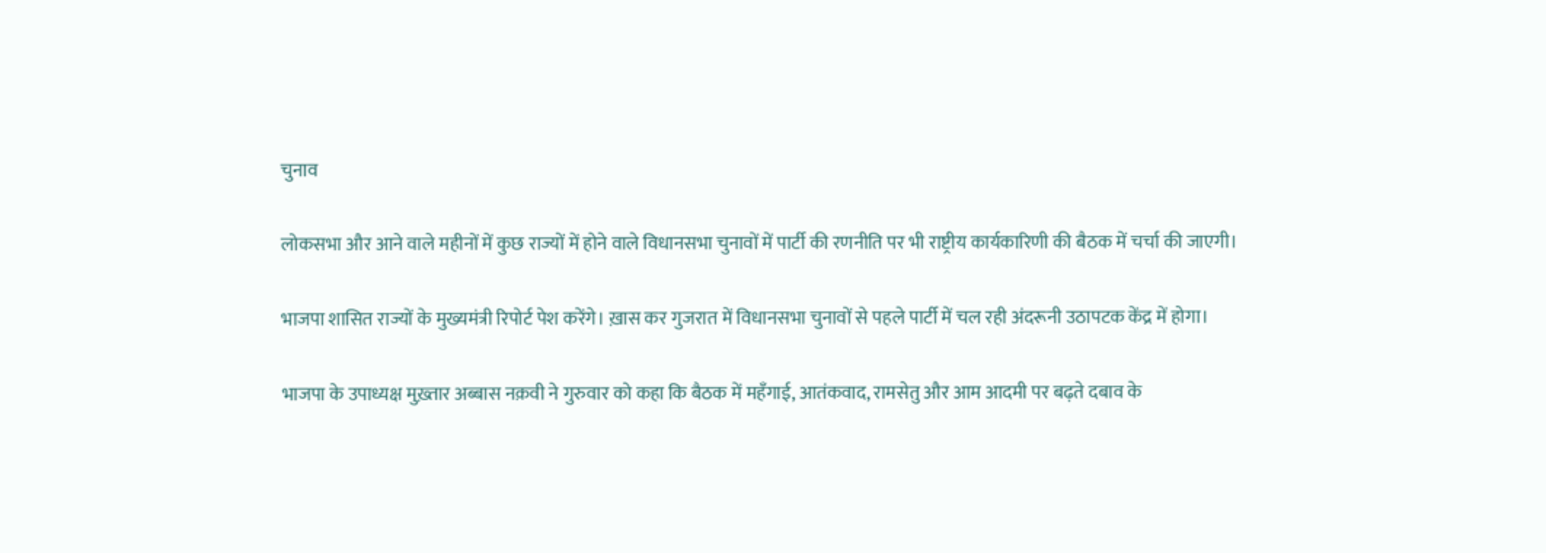चुनाव

लोकसभा और आने वाले महीनों में कुछ राज्यों में होने वाले विधानसभा चुनावों में पार्टी की रणनीति पर भी राष्ट्रीय कार्यकारिणी की बैठक में चर्चा की जाएगी।

भाजपा शासित राज्यों के मुख्यमंत्री रिपोर्ट पेश करेंगे। ख़ास कर गुजरात में विधानसभा चुनावों से पहले पार्टी में चल रही अंदरूनी उठापटक केंद्र में होगा।

भाजपा के उपाध्यक्ष मुख़्तार अब्बास नक़वी ने गुरुवार को कहा कि बैठक में महँगाई, आतंकवाद, रामसेतु और आम आदमी पर बढ़ते दबाव के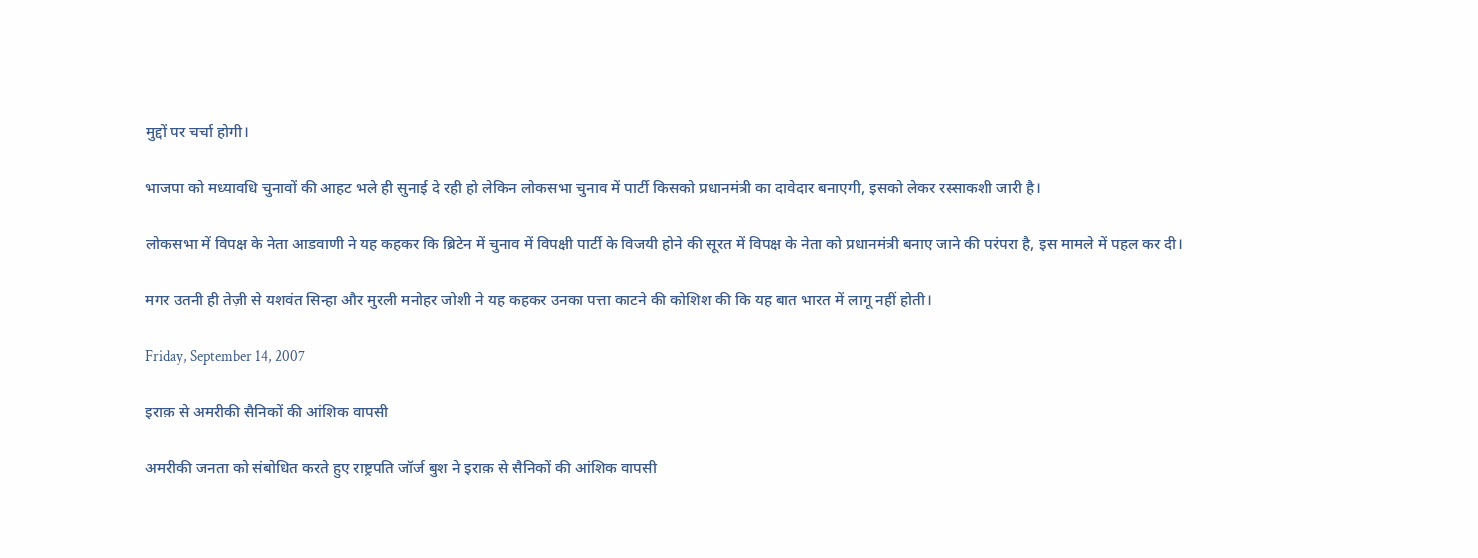मुद्दों पर चर्चा होगी।

भाजपा को मध्यावधि चुनावों की आहट भले ही सुनाई दे रही हो लेकिन लोकसभा चुनाव में पार्टी किसको प्रधानमंत्री का दावेदार बनाएगी, इसको लेकर रस्साकशी जारी है।

लोकसभा में विपक्ष के नेता आडवाणी ने यह कहकर कि ब्रिटेन में चुनाव में विपक्षी पार्टी के विजयी होने की सूरत में विपक्ष के नेता को प्रधानमंत्री बनाए जाने की परंपरा है, इस मामले में पहल कर दी।

मगर उतनी ही तेज़ी से यशवंत सिन्हा और मुरली मनोहर जोशी ने यह कहकर उनका पत्ता काटने की कोशिश की कि यह बात भारत में लागू नहीं होती।

Friday, September 14, 2007

इराक़ से अमरीकी सैनिकों की आंशिक वापसी

अमरीकी जनता को संबोधित करते हुए राष्ट्रपति जॉर्ज बुश ने इराक़ से सैनिकों की आंशिक वापसी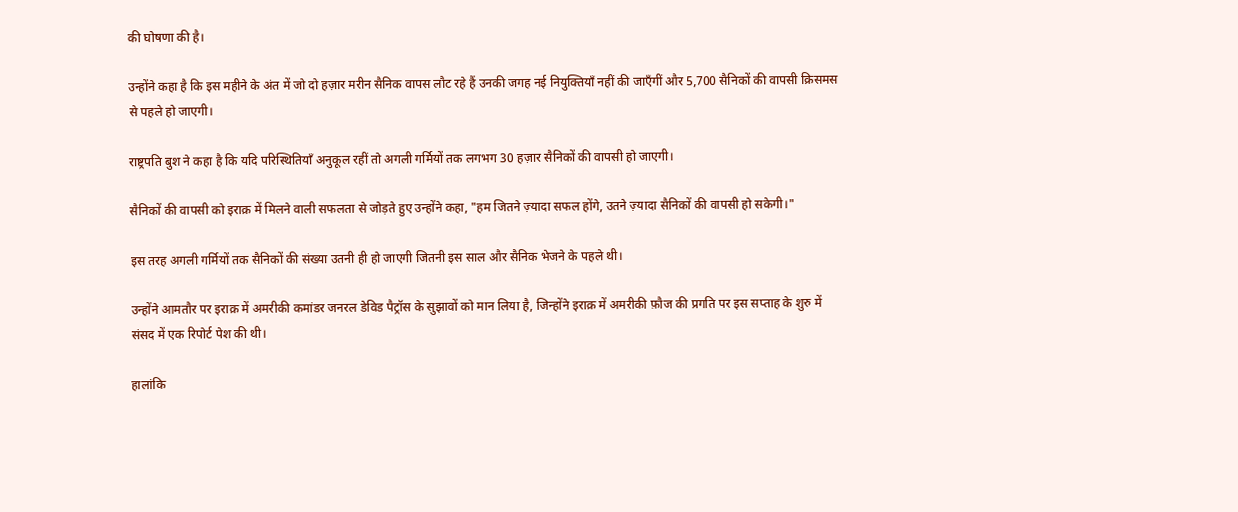की घोषणा की है।

उन्होंने कहा है कि इस महीने के अंत में जो दो हज़ार मरीन सैनिक वापस लौट रहे हैं उनकी जगह नई नियुक्तियाँ नहीं की जाएँगीं और 5,700 सैनिकों की वापसी क्रिसमस से पहले हो जाएगी।

राष्ट्रपति बुश ने कहा है कि यदि परिस्थितियाँ अनुकूल रहीं तो अगली गर्मियों तक लगभग 30 हज़ार सैनिकों की वापसी हो जाएगी।

सैनिकों की वापसी को इराक़ में मिलने वाली सफलता से जोड़ते हुए उन्होंने कहा, "हम जितने ज़्यादा सफल होंगे, उतने ज़्यादा सैनिकों की वापसी हो सकेगी।"

इस तरह अगली गर्मियों तक सैनिकों की संख्या उतनी ही हो जाएगी जितनी इस साल और सैनिक भेजने के पहले थी।

उन्होंने आमतौर पर इराक़ में अमरीकी कमांडर जनरल डेविड पैट्रॉस के सुझावों को मान लिया है, जिन्होंने इराक़ में अमरीकी फ़ौज की प्रगति पर इस सप्ताह के शुरु में संसद में एक रिपोर्ट पेश की थी।

हालांकि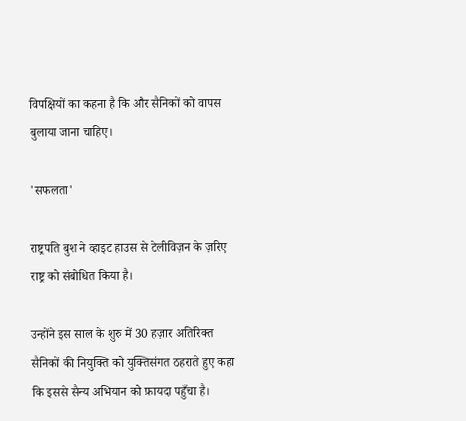विपक्षियों का कहना है कि और सैनिकों को वापस बुलाया जाना चाहिए।

'सफलता'

राष्ट्रपति बुश ने व्हाइट हाउस से टेलीविज़न के ज़रिए राष्ट्र को संबोधित किया है।

उन्होंने इस साल के शुरु में 30 हज़ार अतिरिक्त सैनिकों की नियुक्ति को युक्तिसंगत ठहराते हुए कहा कि इससे सैन्य अभियान को फ़ायदा पहुँचा है।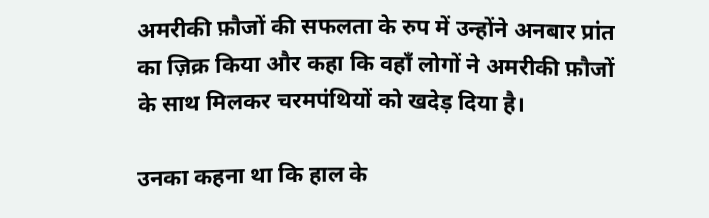अमरीकी फ़ौजों की सफलता के रुप में उन्होंने अनबार प्रांत का ज़िक्र किया और कहा कि वहाँ लोगों ने अमरीकी फ़ौजों के साथ मिलकर चरमपंथियों को खदेड़ दिया है।

उनका कहना था कि हाल के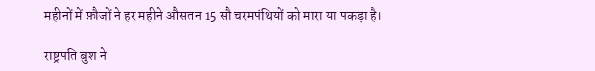महीनों में फ़ौजों ने हर महीने औसतन 15 सौ चरमपंथियों को मारा या पकड़ा है।

राष्ट्रपति बुश ने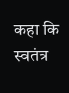कहा कि स्वतंत्र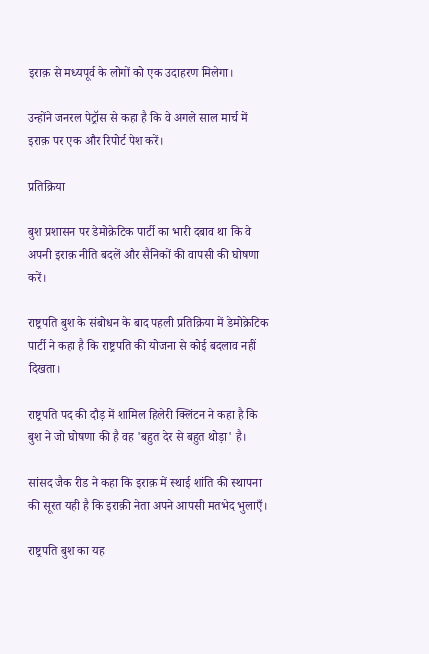इराक़ से मध्यपूर्व के लोगों को एक उदाहरण मिलेगा।

उन्होंने जनरल पेट्रॉस से कहा है कि वे अगले साल मार्च में इराक़ पर एक और रिपोर्ट पेश करें।

प्रतिक्रिया

बुश प्रशासन पर डेमोक्रेटिक पार्टी का भारी दबाव था कि वे अपनी इराक़ नीति बदलें और सैनिकों की वापसी की घोषणा करें।

राष्ट्रपति बुश के संबोधन के बाद पहली प्रतिक्रिया में डेमोक्रेटिक पार्टी ने कहा है कि राष्ट्रपति की योजना से कोई बदलाव नहीं दिखता।

राष्ट्रपति पद की दौड़ में शामिल हिलेरी क्लिंटन ने कहा है कि बुश ने जो घोषणा की है वह 'बहुत देर से बहुत थोड़ा' है।

सांसद जैक रीड ने कहा कि इराक़ में स्थाई शांति की स्थापना की सूरत यही है कि इराक़ी नेता अपने आपसी मतभेद भुलाएँ।

राष्ट्रपति बुश का यह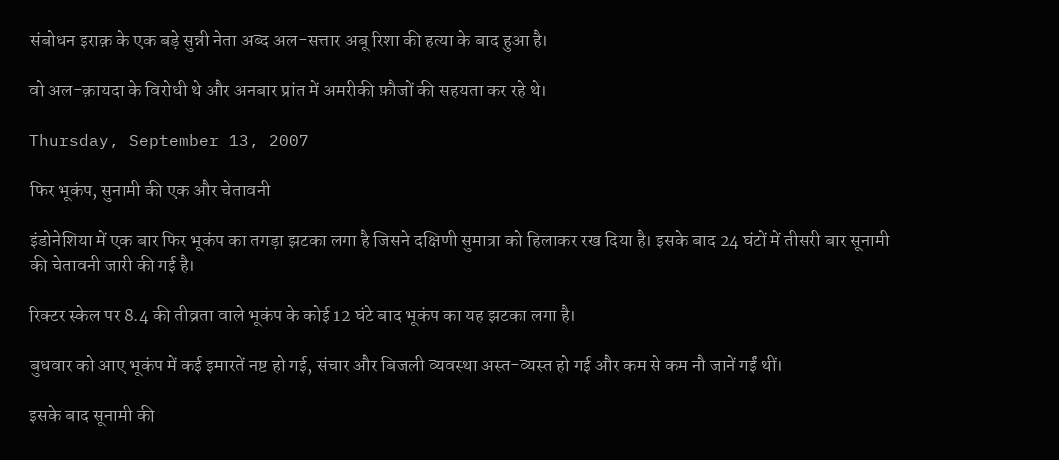संबोधन इराक़ के एक बड़े सुन्नी नेता अब्द अल-सत्तार अबू रिशा की हत्या के बाद हुआ है।

वो अल-क़ायदा के विरोधी थे और अनबार प्रांत में अमरीकी फ़ौजों की सहयता कर रहे थे।

Thursday, September 13, 2007

फिर भूकंप, सुनामी की एक और चेतावनी

इंडोनेशिया में एक बार फिर भूकंप का तगड़ा झटका लगा है जिसने दक्षिणी सुमात्रा को हिलाकर रख दिया है। इसके बाद 24 घंटों में तीसरी बार सूनामी की चेतावनी जारी की गई है।

रिक्टर स्केल पर 8.4 की तीव्रता वाले भूकंप के कोई 12 घंटे बाद भूकंप का यह झटका लगा है।

बुधवार को आए भूकंप में कई इमारतें नष्ट हो गई, संचार और बिजली व्यवस्था अस्त-व्यस्त हो गई और कम से कम नौ जानें गईं थीं।

इसके बाद सूनामी की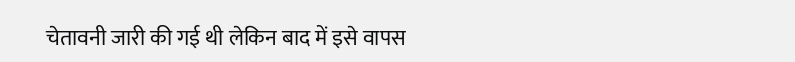चेतावनी जारी की गई थी लेकिन बाद में इसे वापस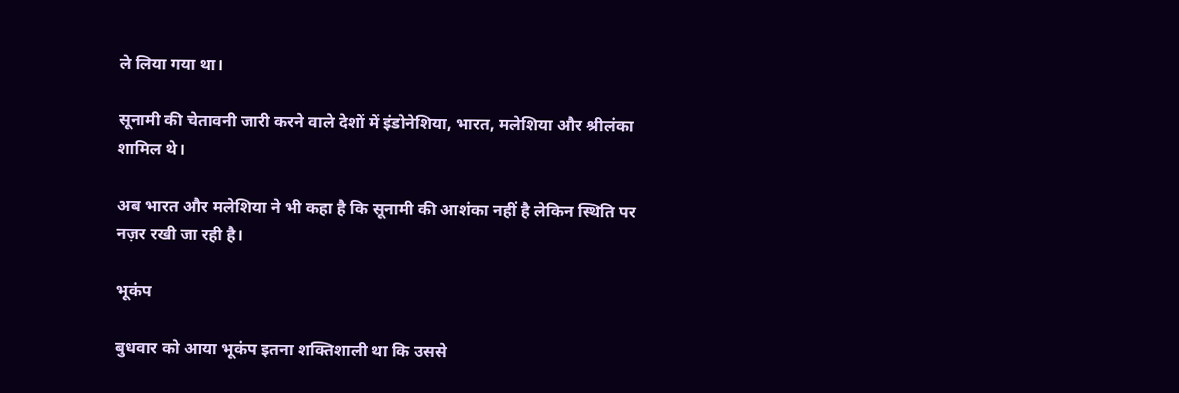ले लिया गया था।

सूनामी की चेतावनी जारी करने वाले देशों में इंडोनेशिया, भारत, मलेशिया और श्रीलंका शामिल थे।

अब भारत और मलेशिया ने भी कहा है कि सूनामी की आशंका नहीं है लेकिन स्थिति पर नज़र रखी जा रही है।

भूकंप

बुधवार को आया भूकंप इतना शक्तिशाली था कि उससे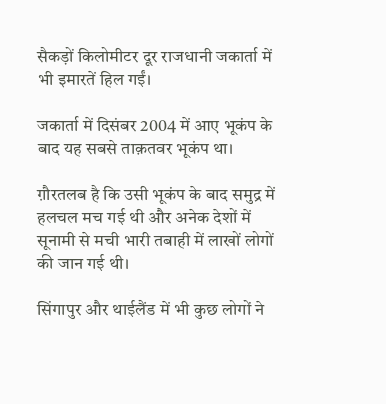सैकड़ों किलोमीटर दूर राजधानी जकार्ता में भी इमारतें हिल गईं।

जकार्ता में दिसंबर 2004 में आए भूकंप के बाद यह सबसे ताक़तवर भूकंप था।

ग़ौरतलब है कि उसी भूकंप के बाद समुद्र में हलचल मच गई थी और अनेक देशों में सूनामी से मची भारी तबाही में लाखों लोगों की जान गई थी।

सिंगापुर और थाईलैंड में भी कुछ लोगों ने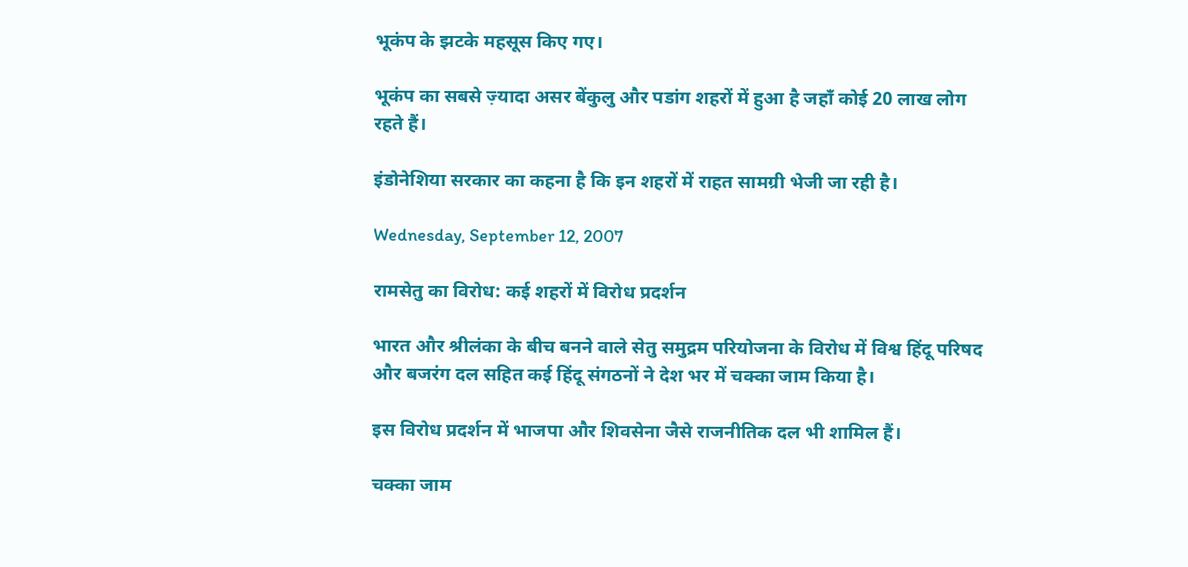भूकंप के झटके महसूस किए गए।

भूकंप का सबसे ज़्यादा असर बेंकुलु और पडांग शहरों में हुआ है जहाँ कोई 20 लाख लोग रहते हैं।

इंडोनेशिया सरकार का कहना है कि इन शहरों में राहत सामग्री भेजी जा रही है।

Wednesday, September 12, 2007

रामसेतु का विरोध: कई शहरों में विरोध प्रदर्शन

भारत और श्रीलंका के बीच बनने वाले सेतु समुद्रम परियोजना के विरोध में विश्व हिंदू परिषद और बजरंग दल सहित कई हिंदू संगठनों ने देश भर में चक्का जाम किया है।

इस विरोध प्रदर्शन में भाजपा और शिवसेना जैसे राजनीतिक दल भी शामिल हैं।

चक्का जाम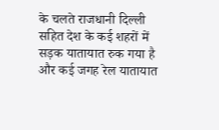के चलते राजधानी दिल्ली सहित देश के कई शहरों में सड़क यातायात रुक गया है और कई जगह रेल यातायात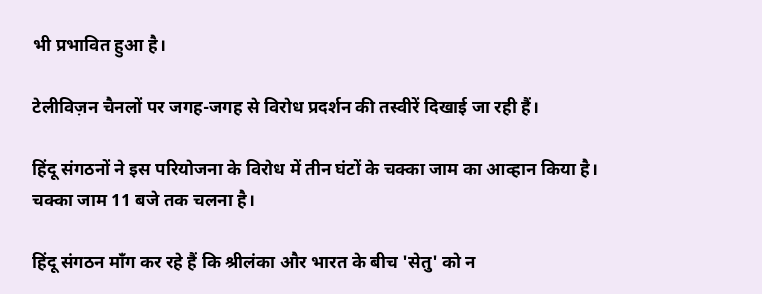भी प्रभावित हुआ है।

टेलीविज़न चैनलों पर जगह-जगह से विरोध प्रदर्शन की तस्वीरें दिखाई जा रही हैं।

हिंदू संगठनों ने इस परियोजना के विरोध में तीन घंटों के चक्का जाम का आव्हान किया है। चक्का जाम 11 बजे तक चलना है।

हिंदू संगठन माँग कर रहे हैं कि श्रीलंका और भारत के बीच 'सेतु' को न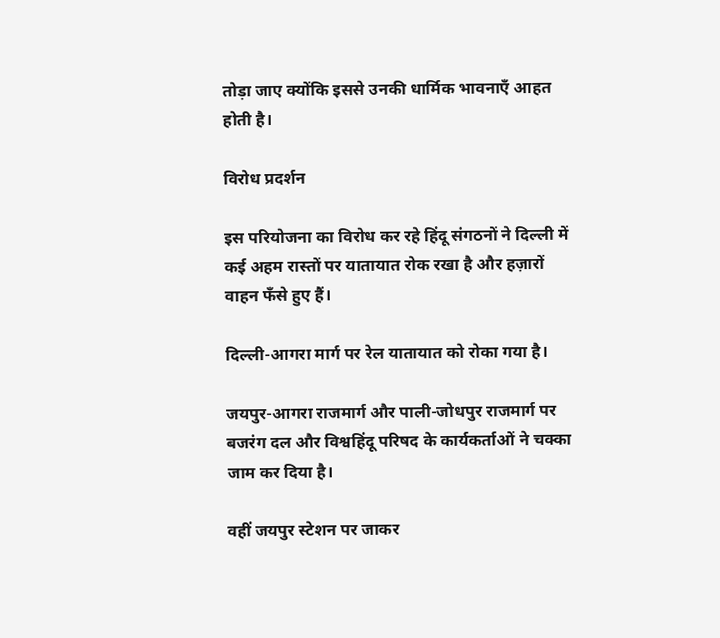तोड़ा जाए क्योंकि इससे उनकी धार्मिक भावनाएँ आहत होती है।

विरोध प्रदर्शन

इस परियोजना का विरोध कर रहे हिंदू संगठनों ने दिल्ली में कई अहम रास्तों पर यातायात रोक रखा है और हज़ारों वाहन फँसे हुए हैं।

दिल्ली-आगरा मार्ग पर रेल यातायात को रोका गया है।

जयपुर-आगरा राजमार्ग और पाली-जोधपुर राजमार्ग पर बजरंग दल और विश्वहिंदू परिषद के कार्यकर्ताओं ने चक्का जाम कर दिया है।

वहीं जयपुर स्टेशन पर जाकर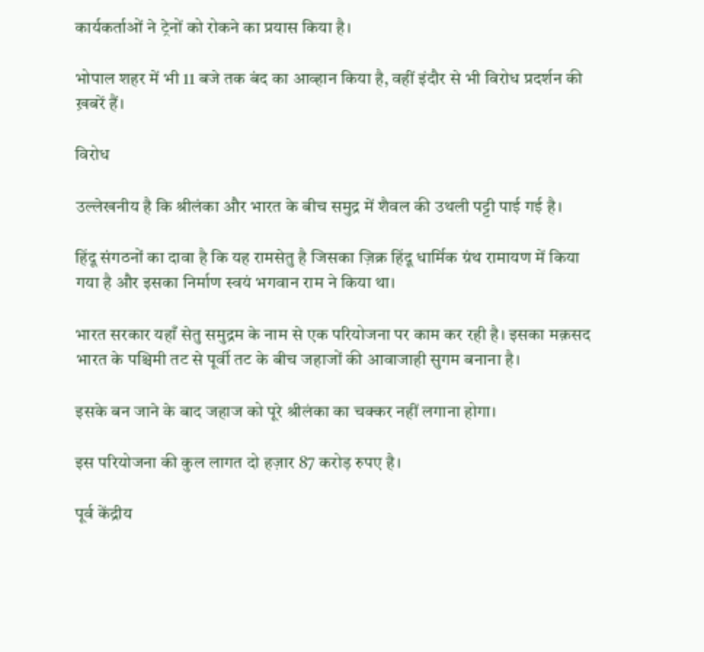कार्यकर्ताओं ने ट्रेनों को रोकने का प्रयास किया है।

भोपाल शहर में भी 11 बजे तक बंद का आव्हान किया है, वहीं इंदौर से भी विरोध प्रदर्शन की ख़बरें हैं।

विरोध

उल्लेखनीय है कि श्रीलंका और भारत के बीच समुद्र में शैवल की उथली पट्टी पाई गई है।

हिंदू संगठनों का दावा है कि यह रामसेतु है जिसका ज़िक्र हिंदू धार्मिक ग्रंथ रामायण में किया गया है और इसका निर्माण स्वयं भगवान राम ने किया था।

भारत सरकार यहाँ सेतु समुद्रम के नाम से एक परियोजना पर काम कर रही है। इसका मक़सद भारत के पश्चिमी तट से पूर्वी तट के बीच जहाजों की आवाजाही सुगम बनाना है।

इसके बन जाने के बाद जहाज को पूरे श्रीलंका का चक्कर नहीं लगाना होगा।

इस परियोजना की कुल लागत दो हज़ार 87 करोड़ रुपए है।

पूर्व केंद्रीय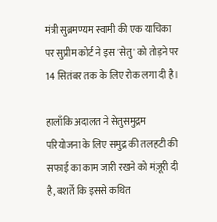मंत्री सुब्रमण्यम स्वामी की एक याचिका पर सुप्रीम कोर्ट ने इस 'सेतु' को तोड़ने पर 14 सितंबर तक के लिए रोक लगा दी है।

हालाँकि अदालत ने सेतुसमुद्रम परियोजना के लिए समुद्र की तलहटी की सफाई का काम जारी रखने को मंज़ूरी दी है, बशर्ते कि इससे कथित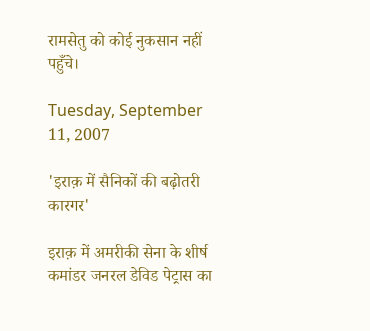रामसेतु को कोई नुकसान नहीं पहुँचे।

Tuesday, September 11, 2007

'इराक़ में सैनिकों की बढ़ोतरी कारगर'

इराक़ में अमरीकी सेना के शीर्ष कमांडर जनरल डेविड पेट्रास का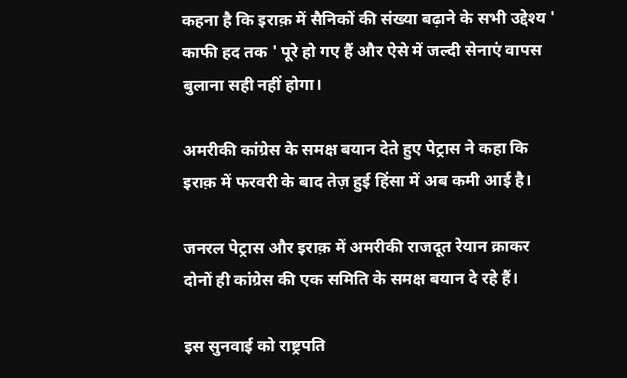कहना है कि इराक़ में सैनिकों की संख्या बढ़ाने के सभी उद्देश्य ' काफी हद तक ' पूरे हो गए हैं और ऐसे में जल्दी सेनाएं वापस बुलाना सही नहीं होगा।

अमरीकी कांग्रेस के समक्ष बयान देते हुए पेट्रास ने कहा कि इराक़ में फरवरी के बाद तेज़ हुई हिंसा में अब कमी आई है।

जनरल पेट्रास और इराक़ में अमरीकी राजदूत रेयान क्राकर दोनों ही कांग्रेस की एक समिति के समक्ष बयान दे रहे हैं।

इस सुनवाई को राष्ट्रपति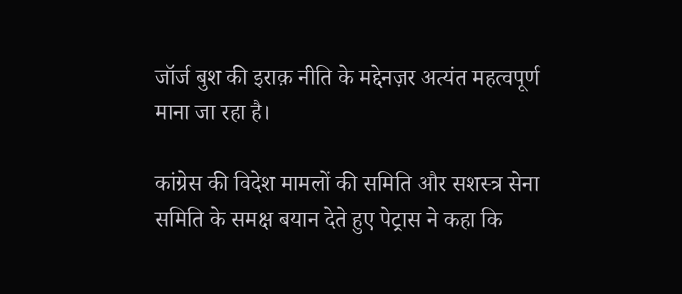जॉर्ज बुश की इराक़ नीति के मद्देनज़र अत्यंत महत्वपूर्ण माना जा रहा है।

कांग्रेस की विदेश मामलों की समिति और सशस्त्र सेना समिति के समक्ष बयान देते हुए पेट्रास ने कहा कि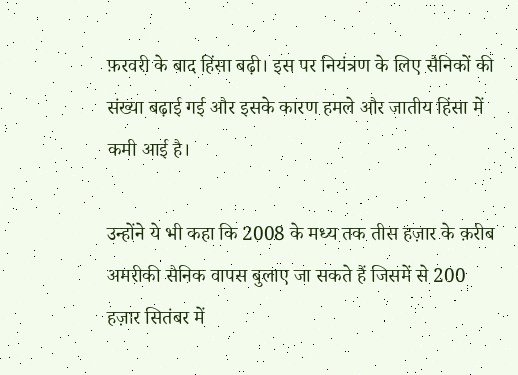फ़रवरी के बाद हिंसा बढ़ी। इस पर नियंत्रण के लिए सैनिकों की संख्या बढ़ाई गई और इसके कारण हमले और जातीय हिंसा में कमी आई है।

उन्होंने ये भी कहा कि 2008 के मध्य तक तीस हज़ार के क़रीब अमरीकी सैनिक वापस बुलाए जा सकते हैं जिसमें से 200 हज़ार सितंबर में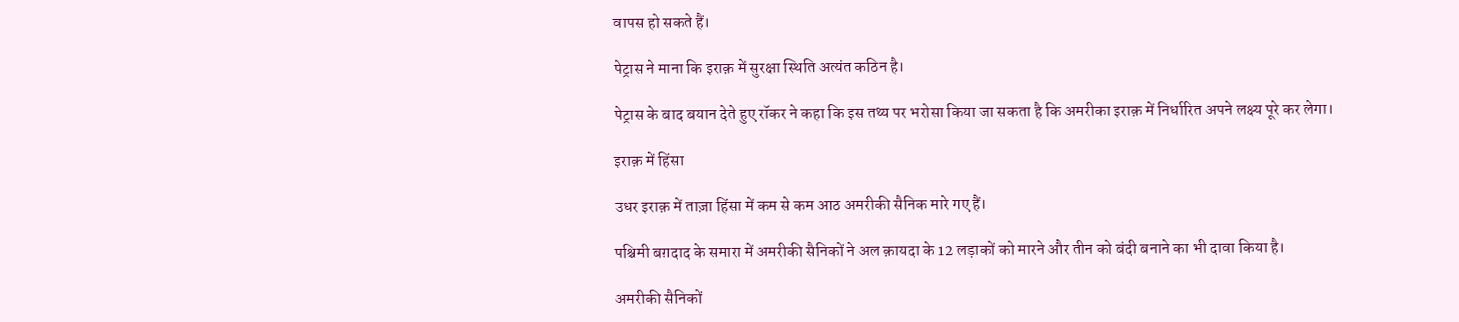वापस हो सकते हैं।

पेट्रास ने माना कि इराक़ में सुरक्षा स्थिति अत्यंत कठिन है।

पेट्रास के बाद बयान देते हुए रॉकर ने कहा कि इस तथ्य पर भरोसा किया जा सकता है कि अमरीका इराक़ में निर्धारित अपने लक्ष्य पूरे कर लेगा।

इराक़ में हिंसा

उधर इराक़ में ताज़ा हिंसा में कम से कम आठ अमरीकी सैनिक मारे गए हैं।

पश्चिमी बग़दाद के समारा में अमरीकी सैनिकों ने अल क़ायदा के 12 लड़ाकों को मारने और तीन को बंदी बनाने का भी दावा किया है।

अमरीकी सैनिकों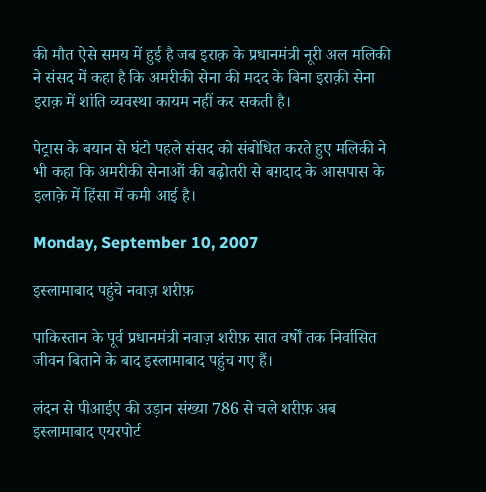की मौत ऐसे समय में हुई है जब इराक़ के प्रधानमंत्री नूरी अल मलिकी ने संसद में कहा है कि अमरीकी सेना की मदद के बिना इराक़ी सेना इराक़ में शांति व्यवस्था कायम नहीं कर सकती है।

पेट्रास के बयान से घंटो पहले संसद को संबोधित करते हुए मलिकी ने भी कहा कि अमरीकी सेनाओं की बढ़ोतरी से बग़दाद के आसपास के इलाक़े में हिंसा मॆं कमी आई है।

Monday, September 10, 2007

इस्लामाबाद पहुंचे नवाज़ शरीफ़

पाकिस्तान के पूर्व प्रधानमंत्री नवाज़ शरीफ़ सात वर्षों तक निर्वासित जीवन बिताने के बाद इस्लामाबाद पहुंच गए हैं।

लंदन से पीआईए की उड़ान संख्या 786 से चले शरीफ़ अब इस्लामाबाद एयरपोर्ट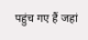पहुंच गए हैं जहां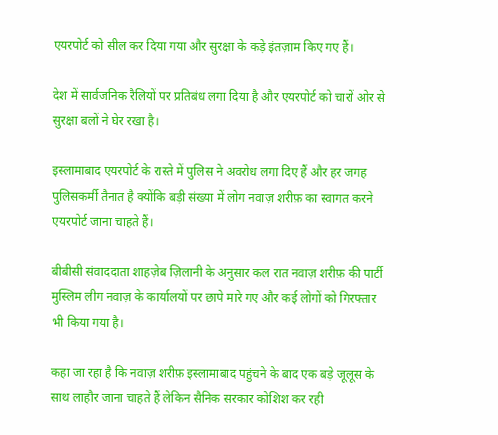एयरपोर्ट को सील कर दिया गया और सुरक्षा के कड़े इंतज़ाम किए गए हैं।

देश में सार्वजनिक रैलियों पर प्रतिबंध लगा दिया है और एयरपोर्ट को चारों ओर से सुरक्षा बलों ने घेर रखा है।

इस्लामाबाद एयरपोर्ट के रास्ते में पुलिस ने अवरोध लगा दिए हैं और हर जगह पुलिसकर्मी तैनात है क्योंकि बड़ी संख्या में लोग नवाज़ शरीफ़ का स्वागत करने एयरपोर्ट जाना चाहते हैं।

बीबीसी संवाददाता शाहज़ेब ज़िलानी के अनुसार कल रात नवाज़ शरीफ़ की पार्टी मुस्लिम लीग नवाज़ के कार्यालयों पर छापे मारे गए और कई लोगों को गिरफ्तार भी किया गया है।

कहा जा रहा है कि नवाज़ शरीफ़ इस्लामाबाद पहुंचने के बाद एक बड़े जूलूस के साथ लाहौर जाना चाहते हैं लेकिन सैनिक सरकार कोशिश कर रही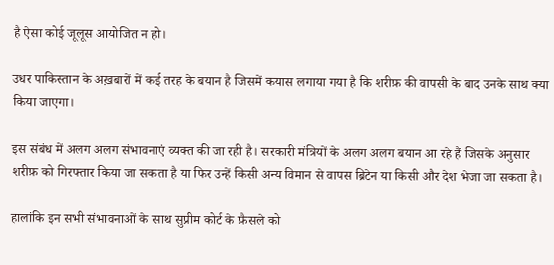है ऐसा कोई जूलूस आयोजित न हो।

उधर पाकिस्तान के अख़बारों में कई तरह के बयान है जिसमें कयास लगाया गया है कि शरीफ़ की वापसी के बाद उनके साथ क्या किया जाएगा।

इस संबंध में अलग अलग संभावनाएं व्यक्त की जा रही है। सरकारी मंत्रियों के अलग अलग बयान आ रहे हैं जिसके अनुसार शरीफ़ को गिरफ्तार किया जा सकता है या फिर उन्हें किसी अन्य विमान से वापस ब्रिटेन या किसी और देश भेजा जा सकता है।

हालांकि इन सभी संभावनाओं के साथ सुप्रीम कोर्ट के फ़ैसले को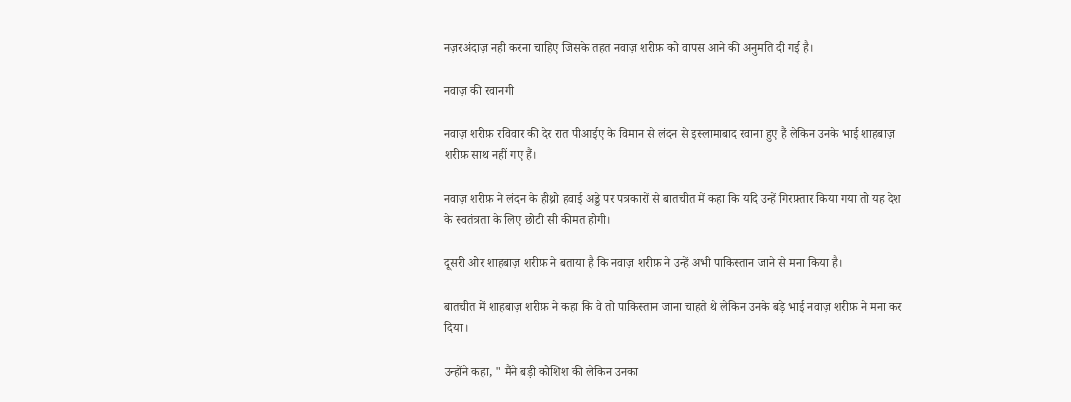नज़रअंदाज़ नही करना चाहिए जिसके तहत नवाज़ शरीफ़ को वापस आने की अनुमति दी गई है।

नवाज़ की रवानगी

नवाज़ शरीफ़ रविवार की देर रात पीआईए के विमान से लंदन से इस्लामाबाद रवाना हुए हैं लेकिन उनके भाई शाहबाज़ शरीफ़ साथ नहीं गए हैं।

नवाज़ शरीफ़ ने लंदन के हीथ्रो हवाई अड्डे पर पत्रकारों से बातचीत में कहा कि यदि उन्हें गिरफ़्तार किया गया तो यह देश के स्वतंत्रता के लिए छोटी सी कीमत होगी।

दूसरी ओर शाहबाज़ शरीफ़ ने बताया है कि नवाज़ शरीफ़ ने उन्हें अभी पाकिस्तान जाने से मना किया है।

बातचीत में शाहबाज़ शरीफ़ ने कहा कि वे तो पाकिस्तान जाना चाहते थे लेकिन उनके बड़े भाई नवाज़ शरीफ़ ने मना कर दिया।

उन्होंने कहा, " मैंने बड़ी कोशिश की लेकिन उनका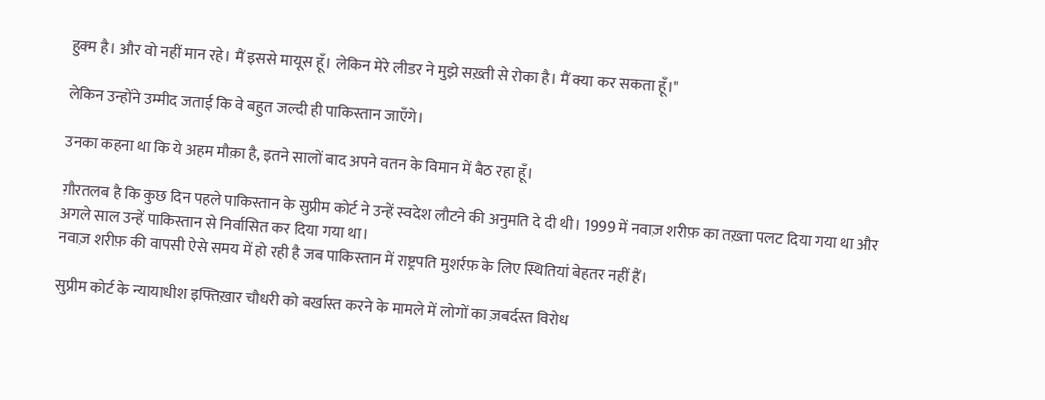हुक्म है। और वो नहीं मान रहे। मैं इससे मायूस हूँ। लेकिन मेरे लीडर ने मुझे सख़्ती से रोका है। मैं क्या कर सकता हूँ।"

लेकिन उन्होंने उम्मीद जताई कि वे बहुत जल्दी ही पाकिस्तान जाएँगे।

उनका कहना था कि ये अहम मौक़ा है, इतने सालों बाद अपने वतन के विमान में बैठ रहा हूँ।

ग़ौरतलब है कि कुछ दिन पहले पाकिस्तान के सुप्रीम कोर्ट ने उन्हें स्वदेश लौटने की अनुमति दे दी थी। 1999 में नवाज़ शरीफ़ का तख़्ता पलट दिया गया था और अगले साल उन्हें पाकिस्तान से निर्वासित कर दिया गया था।
नवाज़ शरीफ़ की वापसी ऐसे समय में हो रही है जब पाकिस्तान में राष्ट्रपति मुशर्रफ़ के लिए स्थितियां बेहतर नहीं हैं।

सुप्रीम कोर्ट के न्यायाधीश इफ्तिख़ार चौधरी को बर्खास्त करने के मामले में लोगों का ज़बर्दस्त विरोध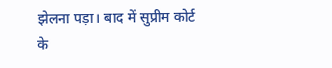झेलना पड़ा। बाद में सुप्रीम कोर्ट के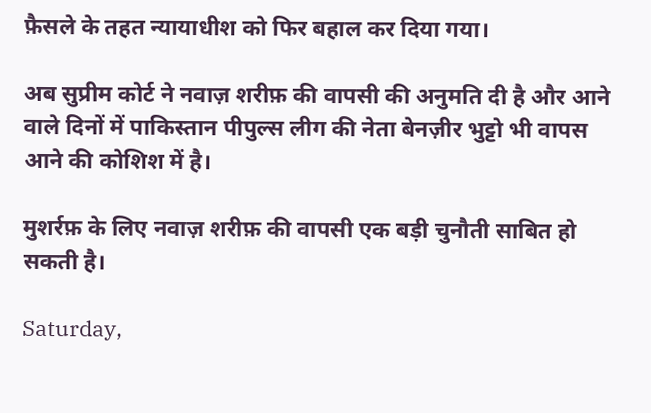फ़ैसले के तहत न्यायाधीश को फिर बहाल कर दिया गया।

अब सुप्रीम कोर्ट ने नवाज़ शरीफ़ की वापसी की अनुमति दी है और आने वाले दिनों में पाकिस्तान पीपुल्स लीग की नेता बेनज़ीर भुट्टो भी वापस आने की कोशिश में है।

मुशर्रफ़ के लिए नवाज़ शरीफ़ की वापसी एक बड़ी चुनौती साबित हो सकती है।

Saturday,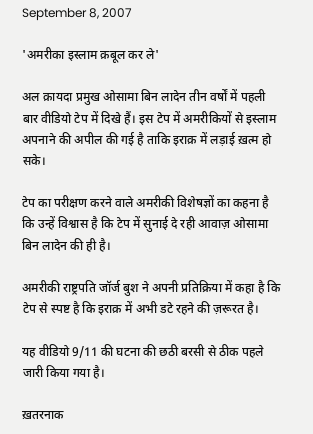September 8, 2007

'अमरीका इस्लाम क़बूल कर ले'

अल क़ायदा प्रमुख ओसामा बिन लादेन तीन वर्षों में पहली बार वीडियो टेप में दिखे हैं। इस टेप में अमरीकियों से इस्लाम अपनाने की अपील की गई है ताकि इराक़ में लड़ाई ख़त्म हो सके।

टेप का परीक्षण करने वाले अमरीकी विशेषज्ञों का कहना है कि उन्हें विश्वास है कि टेप में सुनाई दे रही आवाज़ ओसामा बिन लादेन की ही है।

अमरीकी राष्ट्रपति जॉर्ज बुश ने अपनी प्रतिक्रिया में कहा है कि टेप से स्पष्ट है कि इराक़ में अभी डटे रहने की ज़रूरत है।

यह वीडियो 9/11 की घटना की छठी बरसी से ठीक पहले जारी किया गया है।

ख़तरनाक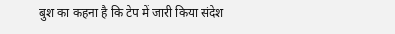बुश का कहना है कि टेप में जारी किया संदेश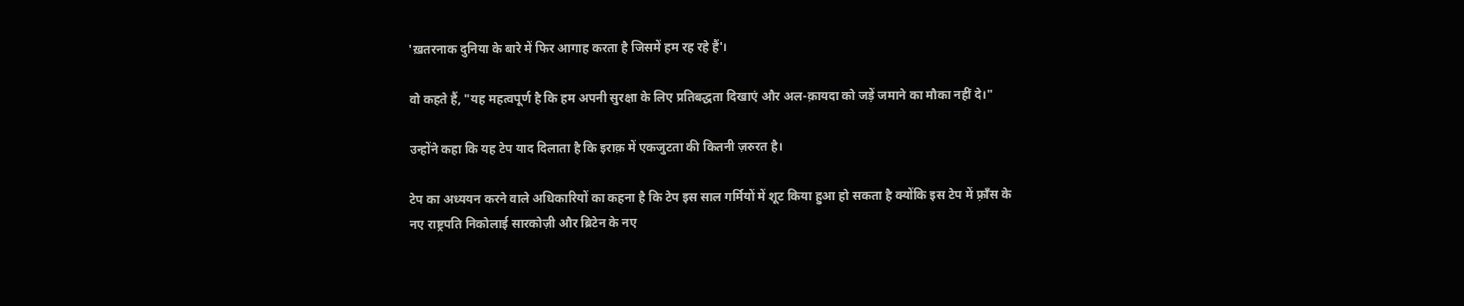'ख़तरनाक दुनिया के बारे में फिर आगाह करता है जिसमें हम रह रहे हैं'।

वो कहते हैं, "यह महत्वपूर्ण है कि हम अपनी सुरक्षा के लिए प्रतिबद्धता दिखाएं और अल-क़ायदा को जड़ें जमाने का मौका नहीं दे।"

उन्होंने कहा कि यह टेप याद दिलाता है कि इराक़ में एकजुटता की कितनी ज़रुरत है।

टेप का अध्ययन करने वाले अधिकारियों का कहना है कि टेप इस साल गर्मियों में शूट किया हुआ हो सकता है क्योंकि इस टेप में फ़्राँस के नए राष्ट्रपति निकोलाई सारकोज़ी और ब्रिटेन के नए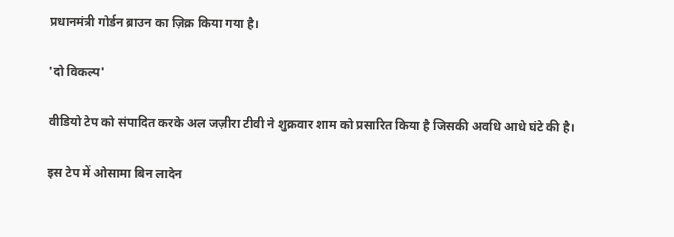प्रधानमंत्री गोर्डन ब्राउन का ज़िक्र किया गया है।

'दो विकल्प'

वीडियो टेप को संपादित करके अल जज़ीरा टीवी ने शुक्रवार शाम को प्रसारित किया है जिसकी अवधि आधे घंटे की है।

इस टेप में ओसामा बिन लादेन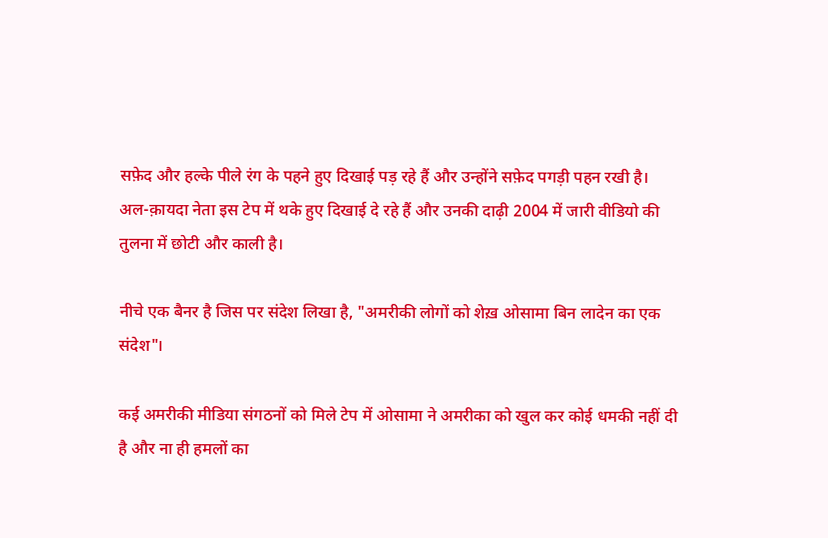सफ़ेद और हल्के पीले रंग के पहने हुए दिखाई पड़ रहे हैं और उन्होंने सफ़ेद पगड़ी पहन रखी है। अल-क़ायदा नेता इस टेप में थके हुए दिखाई दे रहे हैं और उनकी दाढ़ी 2004 में जारी वीडियो की तुलना में छोटी और काली है।

नीचे एक बैनर है जिस पर संदेश लिखा है, "अमरीकी लोगों को शेख़ ओसामा बिन लादेन का एक संदेश"।

कई अमरीकी मीडिया संगठनों को मिले टेप में ओसामा ने अमरीका को खुल कर कोई धमकी नहीं दी है और ना ही हमलों का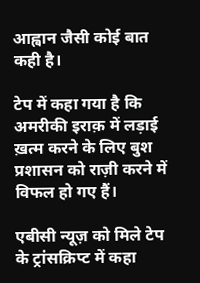आह्वान जैसी कोई बात कही है।

टेप में कहा गया है कि अमरीकी इराक़ में लड़ाई ख़त्म करने के लिए बुश प्रशासन को राज़ी करने में विफल हो गए हैं।

एबीसी न्यूज़ को मिले टेप के ट्रांसक्रिप्ट में कहा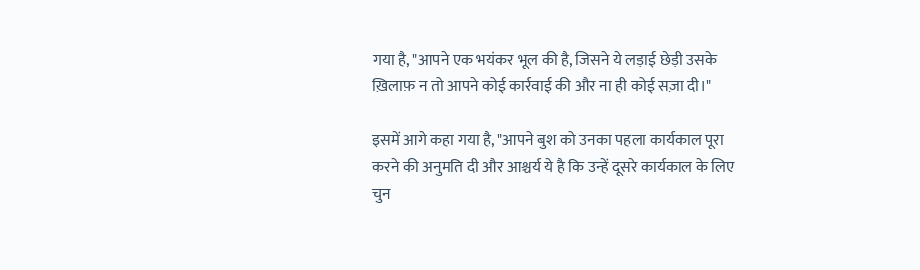गया है, "आपने एक भयंकर भूल की है, जिसने ये लड़ाई छेड़ी उसके ख़िलाफ़ न तो आपने कोई कार्रवाई की और ना ही कोई सज़ा दी।"

इसमें आगे कहा गया है, "आपने बुश को उनका पहला कार्यकाल पूरा करने की अनुमति दी और आश्चर्य ये है कि उन्हें दूसरे कार्यकाल के लिए चुन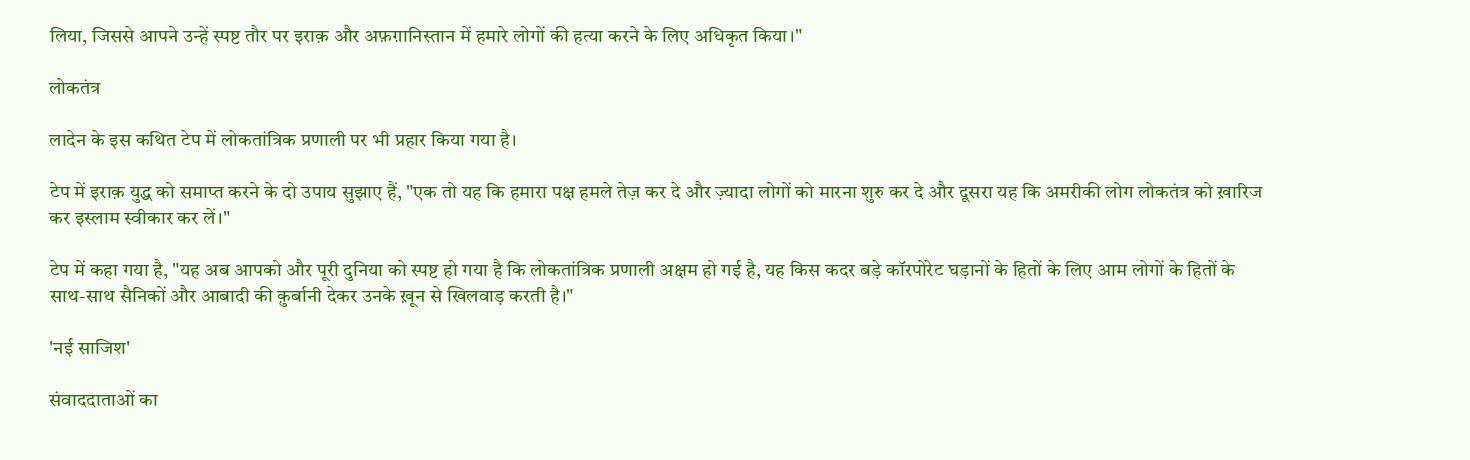लिया, जिससे आपने उन्हें स्पष्ट तौर पर इराक़ और अफ़ग़ानिस्तान में हमारे लोगों की हत्या करने के लिए अधिकृत किया।"

लोकतंत्र

लादेन के इस कथित टेप में लोकतांत्रिक प्रणाली पर भी प्रहार किया गया है।

टेप में इराक़ युद्ध को समाप्त करने के दो उपाय सुझाए हैं, "एक तो यह कि हमारा पक्ष हमले तेज़ कर दे और ज़्यादा लोगों को मारना शुरु कर दे और दूसरा यह कि अमरीकी लोग लोकतंत्र को ख़ारिज कर इस्लाम स्वीकार कर लें।"

टेप में कहा गया है, "यह अब आपको और पूरी दुनिया को स्पष्ट हो गया है कि लोकतांत्रिक प्रणाली अक्षम हो गई है, यह किस कदर बड़े कॉरपोरेट घड़ानों के हितों के लिए आम लोगों के हितों के साथ-साथ सैनिकों और आबादी की क़ुर्बानी देकर उनके ख़ून से खिलवाड़ करती है।"

'नई साजिश'

संवाददाताओं का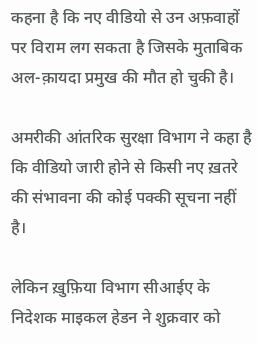कहना है कि नए वीडियो से उन अफ़वाहों पर विराम लग सकता है जिसके मुताबिक अल-क़ायदा प्रमुख की मौत हो चुकी है।

अमरीकी आंतरिक सुरक्षा विभाग ने कहा है कि वीडियो जारी होने से किसी नए ख़तरे की संभावना की कोई पक्की सूचना नहीं है।

लेकिन ख़ुफ़िया विभाग सीआईए के निदेशक माइकल हेडन ने शुक्रवार को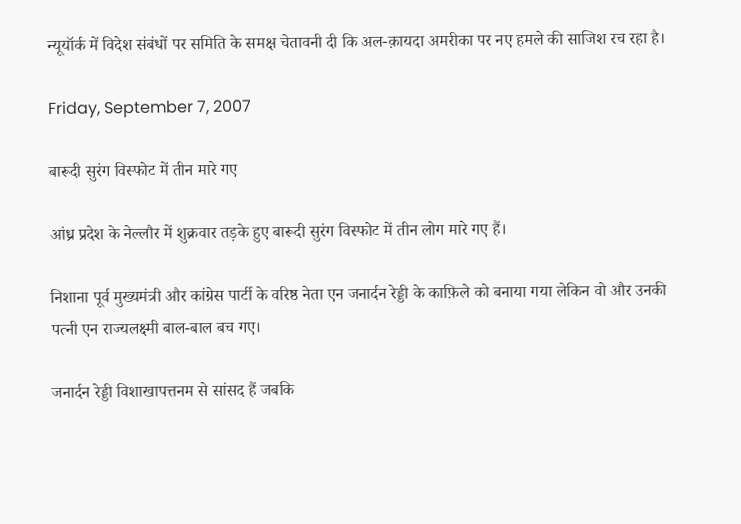न्यूयॉर्क में विदेश संबंधों पर समिति के समक्ष चेतावनी दी कि अल-क़ायदा अमरीका पर नए हमले की साजिश रच रहा है।

Friday, September 7, 2007

बारूदी सुरंग विस्फोट में तीन मारे गए

आंध्र प्रदेश के नेल्लौर में शुक्रवार तड़के हुए बारूदी सुरंग विस्फोट में तीन लोग मारे गए हैं।

निशाना पूर्व मुख्यमंत्री और कांग्रेस पार्टी के वरिष्ठ नेता एन जनार्दन रेड्डी के काफ़िले को बनाया गया लेकिन वो और उनकी पत्नी एन राज्यलक्ष्मी बाल-बाल बच गए।

जनार्दन रेड्डी विशाखापत्तनम से सांसद हैं जबकि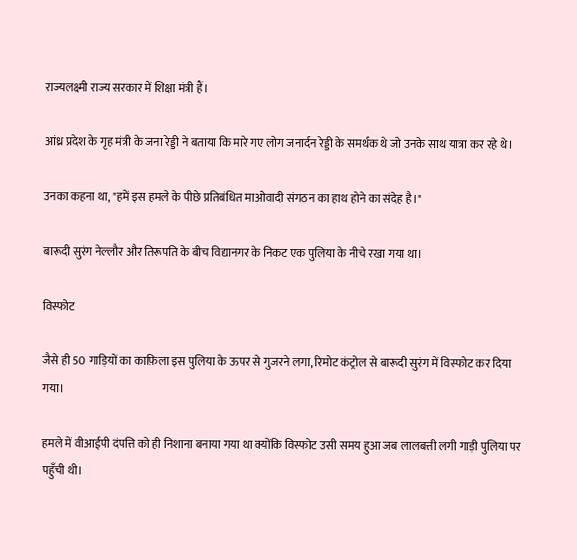राज्यलक्ष्मी राज्य सरकार में शिक्षा मंत्री हैं।

आंध्र प्रदेश के गृह मंत्री के जना रेड्डी ने बताया कि मारे गए लोग जनार्दन रेड्डी के समर्थक थे जो उनके साथ यात्रा कर रहे थे।

उनका कहना था, "हमें इस हमले के पीछे प्रतिबंधित माओवादी संगठन का हाथ होने का संदेह है।"

बारूदी सुरंग नेल्लौर और तिरूपति के बीच विद्यानगर के निकट एक पुलिया के नीचे रखा गया था।

विस्फोट

जैसे ही 50 गाड़ियों का काफ़िला इस पुलिया के ऊपर से गुजरने लगा, रिमोट कंट्रोल से बारूदी सुरंग में विस्फोट कर दिया गया।

हमले में वीआईपी दंपत्ति को ही निशाना बनाया गया था क्योंकि विस्फोट उसी समय हुआ जब लालबत्ती लगी गाड़ी पुलिया पर पहुँची थी।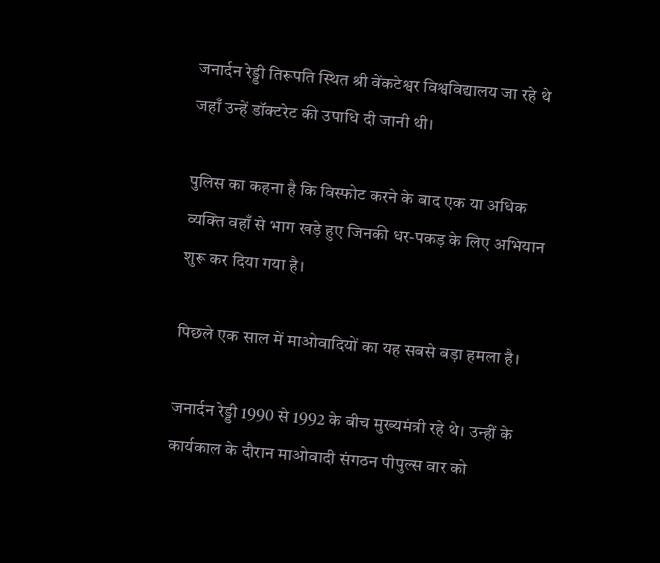जनार्दन रेड्डी तिरूपति स्थित श्री वेंकटेश्वर विश्वविद्यालय जा रहे थे जहाँ उन्हें डॉक्टरेट की उपाधि दी जानी थी।

पुलिस का कहना है कि विस्फोट करने के बाद एक या अधिक व्यक्ति वहाँ से भाग खड़े हुए जिनकी धर-पकड़ के लिए अभियान शुरू कर दिया गया है।

पिछले एक साल में माओवादियों का यह सबसे बड़ा हमला है।

जनार्दन रेड्डी 1990 से 1992 के बीच मुख्यमंत्री रहे थे। उन्हीं के कार्यकाल के दौरान माओवादी संगठन पीपुल्स वार को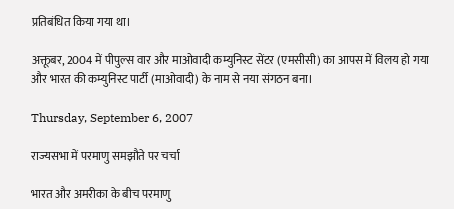प्रतिबंधित किया गया था।

अक्तूबर, 2004 में पीपुल्स वार और माओवादी कम्युनिस्ट सेंटर (एमसीसी) का आपस में विलय हो गया और भारत की कम्युनिस्ट पार्टी (माओवादी) के नाम से नया संगठन बना।

Thursday, September 6, 2007

राज्यसभा में परमाणु समझौते पर चर्चा

भारत और अमरीका के बीच परमाणु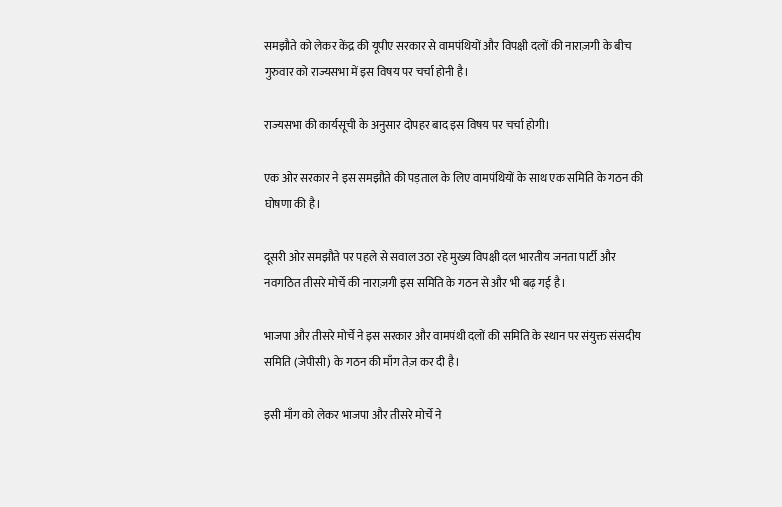समझौते को लेकर केंद्र की यूपीए सरकार से वामपंथियों और विपक्षी दलों की नाराज़गी के बीच गुरुवार को राज्यसभा में इस विषय पर चर्चा होनी है।

राज्यसभा की कार्यसूची के अनुसार दोपहर बाद इस विषय पर चर्चा होगी।

एक ओर सरकार ने इस समझौते की पड़ताल के लिए वामपंथियों के साथ एक समिति के गठन की घोषणा की है।

दूसरी ओर समझौते पर पहले से सवाल उठा रहे मुख्य विपक्षी दल भारतीय जनता पार्टी और नवगठित तीसरे मोर्चे की नाराज़गी इस समिति के गठन से और भी बढ़ गई है।

भाजपा और तीसरे मोर्चे ने इस सरकार और वामपंथी दलों की समिति के स्थान पर संयुक्त संसदीय समिति (जेपीसी) के गठन की माँग तेज़ कर दी है।

इसी माँग को लेकर भाजपा और तीसरे मोर्चे ने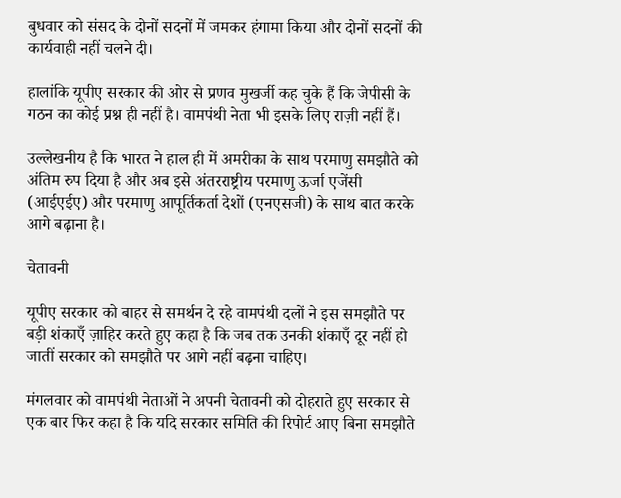बुधवार को संसद के दोनों सदनों में जमकर हंगामा किया और दोनों सदनों की कार्यवाही नहीं चलने दी।

हालांकि यूपीए सरकार की ओर से प्रणव मुखर्जी कह चुके हैं कि जेपीसी के गठन का कोई प्रश्न ही नहीं है। वामपंथी नेता भी इसके लिए राज़ी नहीं हैं।

उल्लेखनीय है कि भारत ने हाल ही में अमरीका के साथ परमाणु समझौते को अंतिम रुप दिया है और अब इसे अंतरराष्ट्रीय परमाणु ऊर्जा एजेंसी (आईएईए) और परमाणु आपूर्तिकर्ता देशों (एनएसजी) के साथ बात करके आगे बढ़ाना है।

चेतावनी

यूपीए सरकार को बाहर से समर्थन दे रहे वामपंथी दलों ने इस समझौते पर बड़ी शंकाएँ ज़ाहिर करते हुए कहा है कि जब तक उनकी शंकाएँ दूर नहीं हो जातीं सरकार को समझौते पर आगे नहीं बढ़ना चाहिए।

मंगलवार को वामपंथी नेताओं ने अपनी चेतावनी को दोहराते हुए सरकार से एक बार फिर कहा है कि यदि सरकार समिति की रिपोर्ट आए बिना समझौते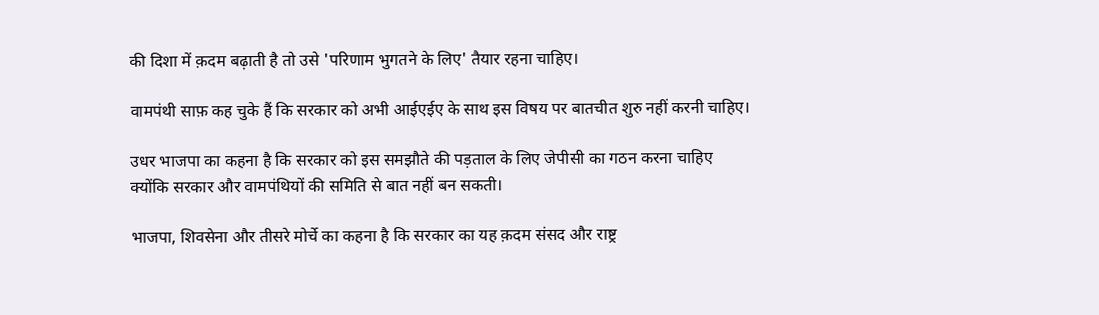की दिशा में क़दम बढ़ाती है तो उसे 'परिणाम भुगतने के लिए' तैयार रहना चाहिए।

वामपंथी साफ़ कह चुके हैं कि सरकार को अभी आईएईए के साथ इस विषय पर बातचीत शुरु नहीं करनी चाहिए।

उधर भाजपा का कहना है कि सरकार को इस समझौते की पड़ताल के लिए जेपीसी का गठन करना चाहिए क्योंकि सरकार और वामपंथियों की समिति से बात नहीं बन सकती।

भाजपा, शिवसेना और तीसरे मोर्चे का कहना है कि सरकार का यह क़दम संसद और राष्ट्र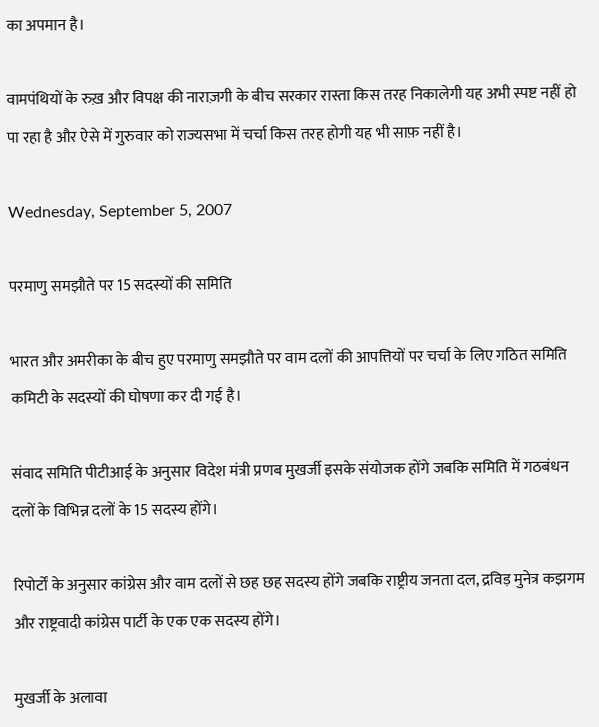का अपमान है।

वामपंथियों के रुख़ और विपक्ष की नाराज़गी के बीच सरकार रास्ता किस तरह निकालेगी यह अभी स्पष्ट नहीं हो पा रहा है और ऐसे में गुरुवार को राज्यसभा में चर्चा किस तरह होगी यह भी साफ़ नहीं है।

Wednesday, September 5, 2007

परमाणु समझौते पर 15 सदस्यों की समिति

भारत और अमरीका के बीच हुए परमाणु समझौते पर वाम दलों की आपत्तियों पर चर्चा के लिए गठित समिति कमिटी के सदस्यों की घोषणा कर दी गई है।

संवाद समिति पीटीआई के अनुसार विदेश मंत्री प्रणब मुखर्जी इसके संयोजक होंगे जबकि समिति में गठबंधन दलों के विभिन्न दलों के 15 सदस्य होंगे।

रिपोर्टों के अनुसार कांग्रेस और वाम दलों से छह छह सदस्य होंगे जबकि राष्ट्रीय जनता दल, द्रविड़ मुनेत्र कझगम और राष्ट्रवादी कांग्रेस पार्टी के एक एक सदस्य होंगे।

मुखर्जी के अलावा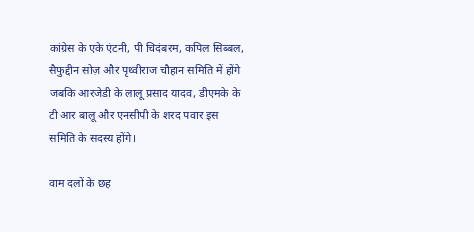कांग्रेस के एके एंटनी, पी चिदंबरम, कपिल सिब्बल, सैफुद्दीन सोज़ और पृथ्वीराज चौहान समिति में होंगे जबकि आरजेडी के लालू प्रसाद यादव, डीएमके के टी आर बालू और एनसीपी के शरद पवार इस समिति के सदस्य होंगे।

वाम दलों के छह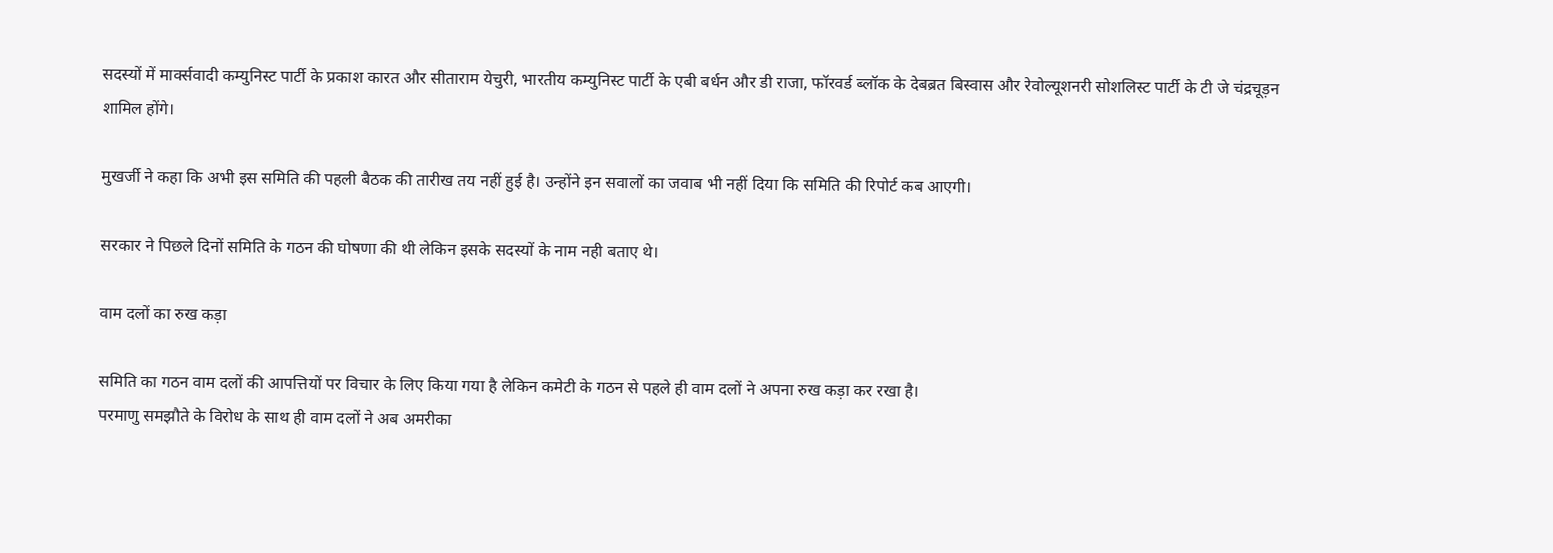सदस्यों में मार्क्सवादी कम्युनिस्ट पार्टी के प्रकाश कारत और सीताराम येचुरी, भारतीय कम्युनिस्ट पार्टी के एबी बर्धन और डी राजा, फॉरवर्ड ब्लॉक के देबब्रत बिस्वास और रेवोल्यूशनरी सोशलिस्ट पार्टी के टी जे चंद्रचूड़न शामिल होंगे।

मुखर्जी ने कहा कि अभी इस समिति की पहली बैठक की तारीख तय नहीं हुई है। उन्होंने इन सवालों का जवाब भी नहीं दिया कि समिति की रिपोर्ट कब आएगी।

सरकार ने पिछले दिनों समिति के गठन की घोषणा की थी लेकिन इसके सदस्यों के नाम नही बताए थे।

वाम दलों का रुख कड़ा

समिति का गठन वाम दलों की आपत्तियों पर विचार के लिए किया गया है लेकिन कमेटी के गठन से पहले ही वाम दलों ने अपना रुख कड़ा कर रखा है।
परमाणु समझौते के विरोध के साथ ही वाम दलों ने अब अमरीका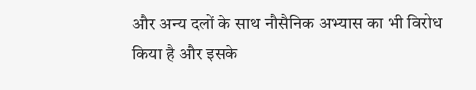और अन्य दलों के साथ नौसैनिक अभ्यास का भी विरोध किया है और इसके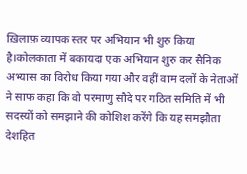ख़िलाफ़ व्यापक स्तर पर अभियान भी शुरु किया है।कोलकाता में बकायदा एक अभियान शुरु कर सैनिक अभ्यास का विरोध किया गया और वहीं वाम दलों के नेताओं ने साफ कहा कि वो परमाणु सौदे पर गठित समिति में भी सदस्यों को समझाने की कोशिश करेंगे कि यह समझौता देशहित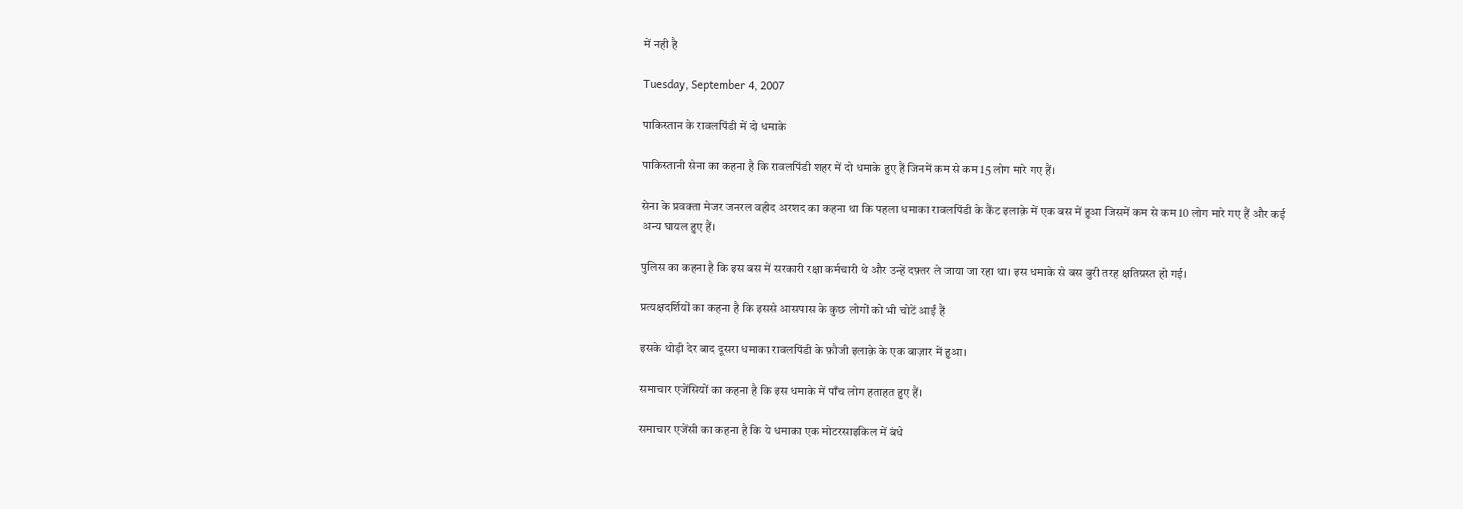में नही है

Tuesday, September 4, 2007

पाकिस्तान के रावलपिंडी में दो धमाके

पाकिस्तानी सेना का कहना है कि रावलपिंडी शहर में दो धमाके हुए हैं जिनमें कम से कम 15 लोग मारे गए हैं।

सेना के प्रवक्ता मेजर जनरल वहीद अरशद का कहना था कि पहला धमाका रावलपिंडी के कैंट इलाक़े में एक बस में हुआ जिसमें कम से कम 10 लोग मारे गए हैं और कई अन्य घायल हुए हैं।

पुलिस का कहना है कि इस बस में सरकारी रक्षा कर्मचारी थे और उन्हें दफ़्तर ले जाया जा रहा था। इस धमाके से बस बुरी तरह क्षतिग्रस्त हो गई।

प्रत्यक्षदर्शियों का कहना है कि इससे आसपास के कुछ लोगों को भी चोटें आईं हैं

इसके थोड़ी देर बाद दूसरा धमाका रावलपिंडी के फ़ौजी इलाक़े के एक बाज़ार में हुआ।

समाचार एजेंसियों का कहना है कि इस धमाके में पाँच लोग हताहत हुए हैं।

समाचार एजेंसी का कहना है कि ये धमाका एक मोटरसाइकिल में बंधे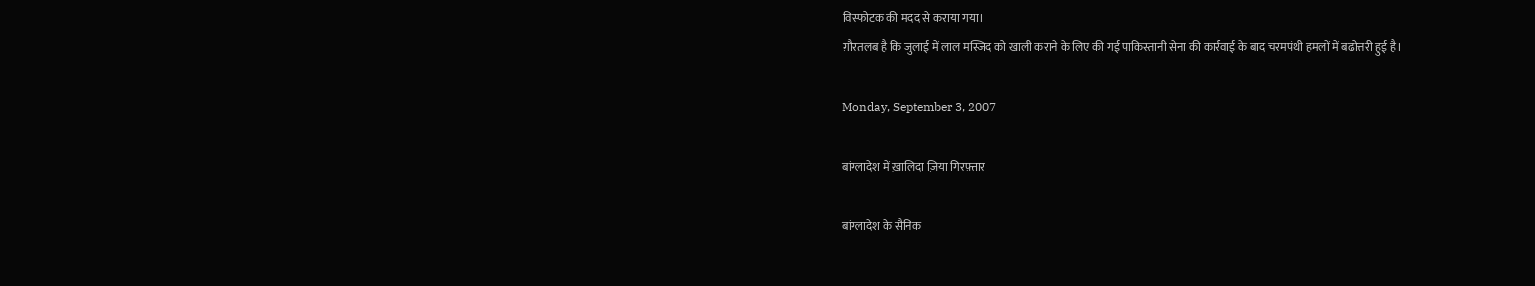विस्फोटक की मदद से कराया गया।
ग़ौरतलब है कि जुलाई में लाल मस्जिद को खाली कराने के लिए की गई पाकिस्तानी सेना की कार्रवाई के बाद चरमपंथी हमलों में बढोत्तरी हुई है।

Monday, September 3, 2007

बांग्लादेश में ख़ालिदा ज़िया गिरफ़्तार

बांग्लादेश के सैनिक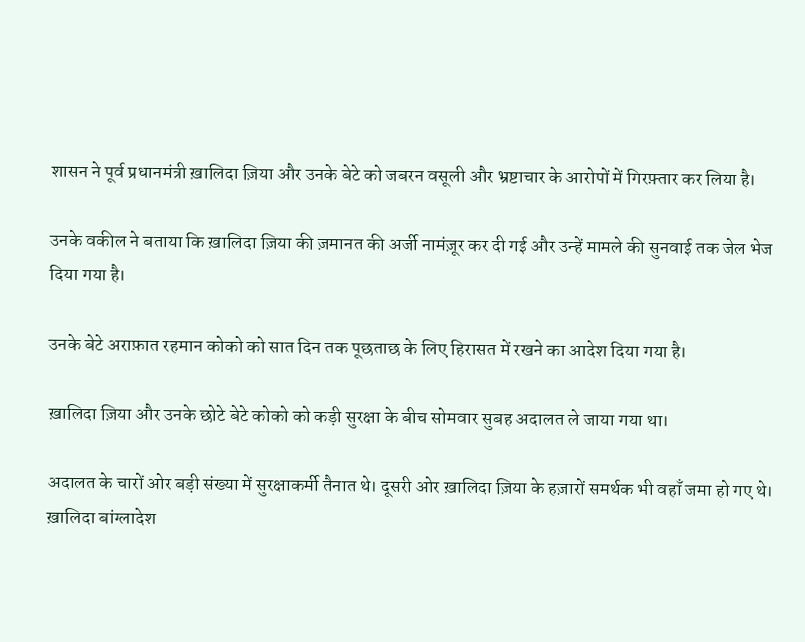शासन ने पूर्व प्रधानमंत्री ख़ालिदा ज़िया और उनके बेटे को जबरन वसूली और भ्रष्टाचार के आरोपों में गिरफ़्तार कर लिया है।

उनके वकील ने बताया कि ख़ालिदा ज़िया की ज़मानत की अर्जी नामंज़ूर कर दी गई और उन्हें मामले की सुनवाई तक जेल भेज दिया गया है।

उनके बेटे अराफ़ात रहमान कोको को सात दिन तक पूछताछ के लिए हिरासत में रखने का आदेश दिया गया है।

ख़ालिदा ज़िया और उनके छोटे बेटे कोको को कड़ी सुरक्षा के बीच सोमवार सुबह अदालत ले जाया गया था।

अदालत के चारों ओर बड़ी संख्या में सुरक्षाकर्मी तैनात थे। दूसरी ओर ख़ालिदा ज़िया के हज़ारों समर्थक भी वहाँ जमा हो गए थे। ख़ालिदा बांग्लादेश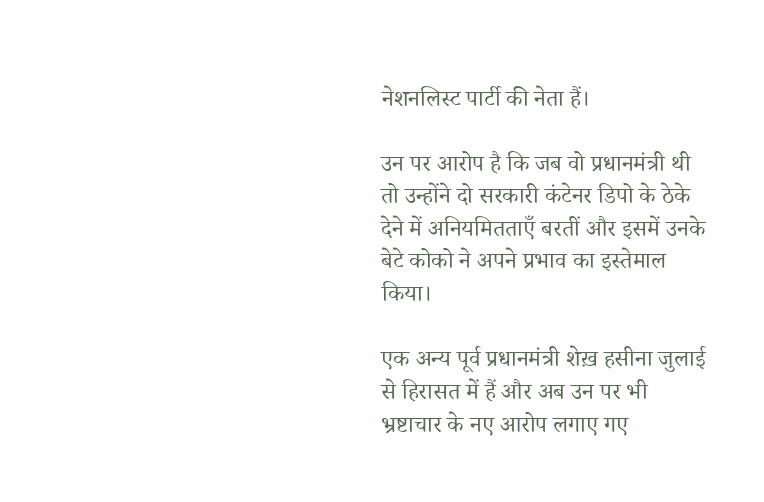नेशनलिस्ट पार्टी की नेता हैं।

उन पर आरोप है कि जब वो प्रधानमंत्री थी तो उन्होंने दो सरकारी कंटेनर डिपो के ठेके देने में अनियमितताएँ बरतीं और इसमें उनके बेटे कोको ने अपने प्रभाव का इस्तेमाल किया।

एक अन्य पूर्व प्रधानमंत्री शेख़ हसीना जुलाई से हिरासत में हैं और अब उन पर भी भ्रष्टाचार के नए आरोप लगाए गए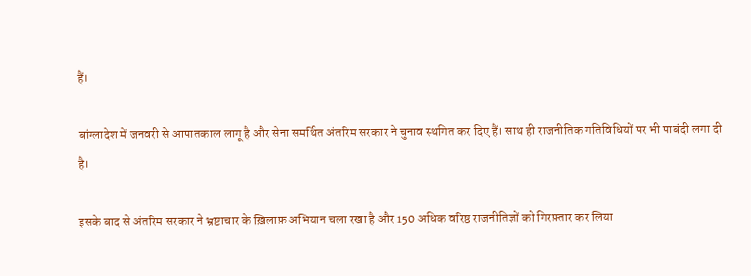हैं।

बांग्लादेश में जनवरी से आपातकाल लागू है और सेना समर्थित अंतरिम सरकार ने चुनाव स्थगित कर दिए हैं। साथ ही राजनीतिक गतिविधियों पर भी पाबंदी लगा दी है।

इसके बाद से अंतरिम सरकार ने भ्रष्टाचार के ख़िलाफ़ अभियान चला रखा है और 150 अधिक वरिष्ठ राजनीतिज्ञों को गिरफ़्तार कर लिया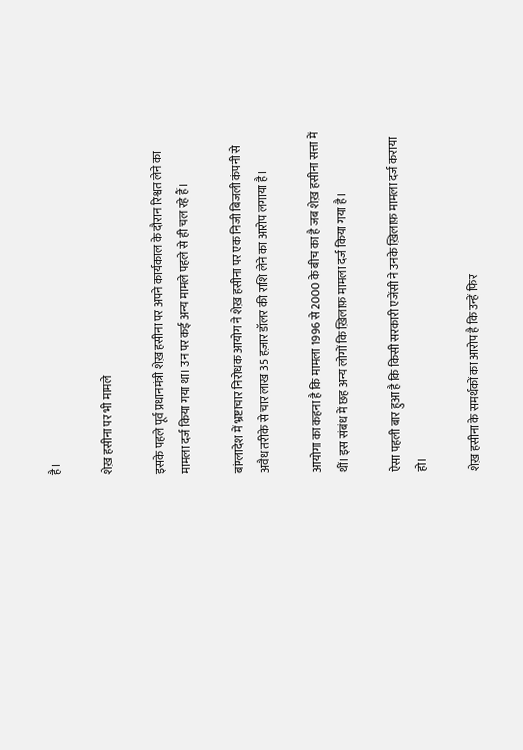है।

शेख़ हसीना पर भी मामले

इसके पहले पूर्व प्रधानमंत्री शेख़ हसीना पर अपने कार्यकाल के दौरान रिश्वत लेने का मामला दर्ज किया गया था। उन पर कई अन्य मामले पहले से ही चल रहे हैं।

बांग्लादेश में भ्रष्टाचार निरोधक आयोग ने शेख़ हसीना पर एक निजी बिजली कंपनी से अवैध तरीके से चार लाख 35 हज़ार डॉलर की राशि लेने का आरोप लगाया है।

आयोगा का कहना है कि मामला 1996 से 2000 के बीच का है जब शेख़ हसीना सत्ता में थीं। इस संबंध में छह अन्य लोगों कि ख़िलाफ़ मामला दर्ज किया गया है।

ऐसा पहली बार हुआ है कि किसी सरकारी एजेंसी ने उनके ख़िलाफ़ मामला दर्ज कराया हो।

शेख़ हसीना के समर्थकों का आरोप है कि उन्हें फिर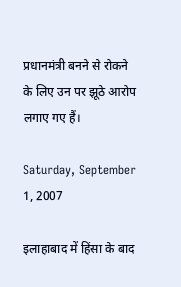प्रधानमंत्री बनने से रोकने के लिए उन पर झूठे आरोप लगाए गए हैं।

Saturday, September 1, 2007

इलाहाबाद में हिंसा के बाद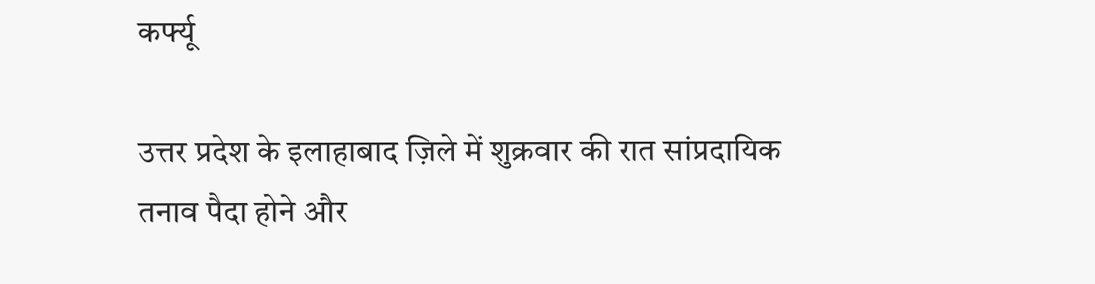कर्फ्यू

उत्तर प्रदेश के इलाहाबाद ज़िले में शुक्रवार की रात सांप्रदायिक तनाव पैदा होने और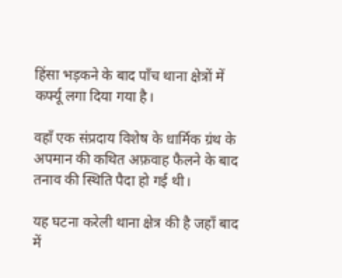हिंसा भड़कने के बाद पाँच थाना क्षेत्रों में कर्फ्यू लगा दिया गया है।

वहाँ एक संप्रदाय विशेष के धार्मिक ग्रंथ के अपमान की कथित अफ़वाह फैलने के बाद तनाव की स्थिति पैदा हो गई थी।

यह घटना करेली थाना क्षेत्र की है जहाँ बाद में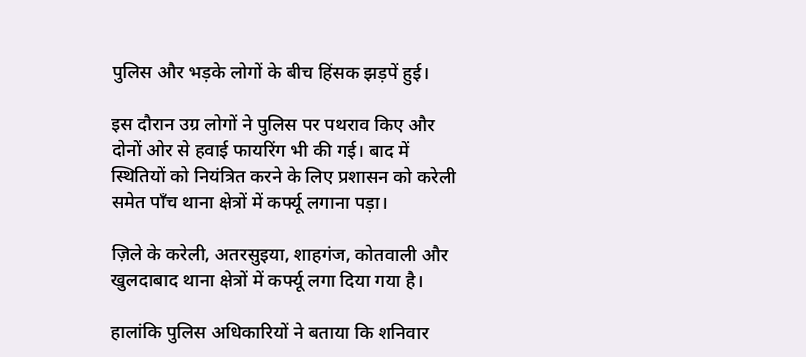पुलिस और भड़के लोगों के बीच हिंसक झड़पें हुई।

इस दौरान उग्र लोगों ने पुलिस पर पथराव किए और दोनों ओर से हवाई फायरिंग भी की गई। बाद में स्थितियों को नियंत्रित करने के लिए प्रशासन को करेली समेत पाँच थाना क्षेत्रों में कर्फ्यू लगाना पड़ा।

ज़िले के करेली, अतरसुइया, शाहगंज, कोतवाली और खुलदाबाद थाना क्षेत्रों में कर्फ्यू लगा दिया गया है।

हालांकि पुलिस अधिकारियों ने बताया कि शनिवार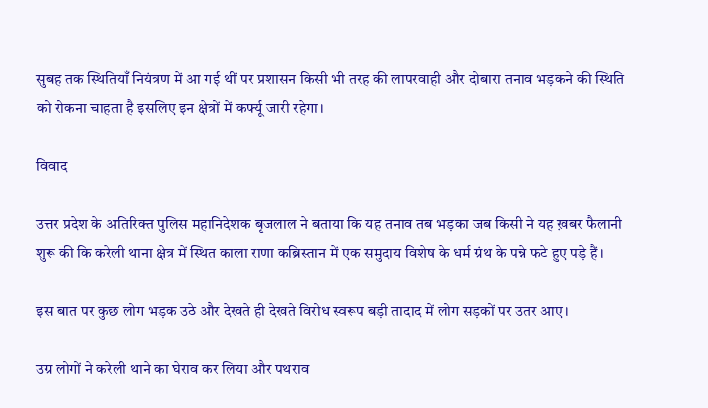सुबह तक स्थितियाँ नियंत्रण में आ गई थीं पर प्रशासन किसी भी तरह की लापरवाही और दोबारा तनाव भड़कने की स्थिति को रोकना चाहता है इसलिए इन क्षेत्रों में कर्फ्यू जारी रहेगा।

विवाद

उत्तर प्रदेश के अतिरिक्त पुलिस महानिदेशक बृजलाल ने बताया कि यह तनाव तब भड़का जब किसी ने यह ख़बर फैलानी शुरू की कि करेली थाना क्षेत्र में स्थित काला राणा कब्रिस्तान में एक समुदाय विशेष के धर्म ग्रंथ के पन्ने फटे हुए पड़े हैं।

इस बात पर कुछ लोग भड़क उठे और देखते ही देखते विरोध स्वरूप बड़ी तादाद में लोग सड़कों पर उतर आए।

उग्र लोगों ने करेली थाने का घेराव कर लिया और पथराव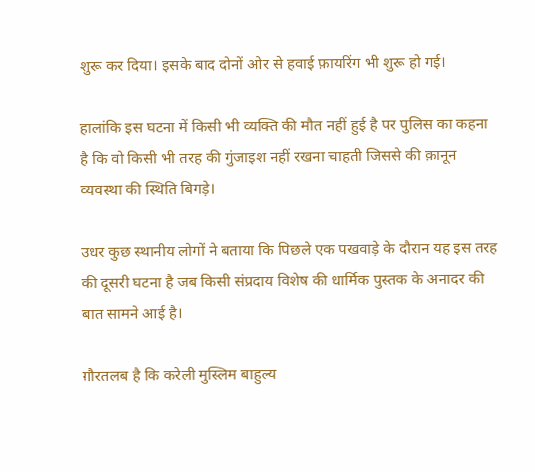शुरू कर दिया। इसके बाद दोनों ओर से हवाई फ़ायरिंग भी शुरू हो गई।

हालांकि इस घटना में किसी भी व्यक्ति की मौत नहीं हुई है पर पुलिस का कहना है कि वो किसी भी तरह की गुंजाइश नहीं रखना चाहती जिससे की क़ानून व्यवस्था की स्थिति बिगड़े।

उधर कुछ स्थानीय लोगों ने बताया कि पिछले एक पखवाड़े के दौरान यह इस तरह की दूसरी घटना है जब किसी संप्रदाय विशेष की धार्मिक पुस्तक के अनादर की बात सामने आई है।

ग़ौरतलब है कि करेली मुस्लिम बाहुल्य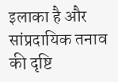इलाका है और सांप्रदायिक तनाव की दृष्टि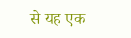से यह एक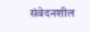संवेदनशील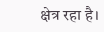क्षेत्र रहा है।